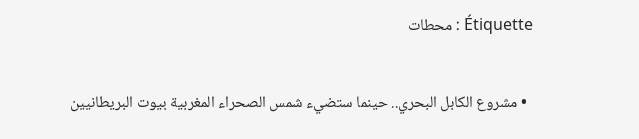Étiquette : محطات

  • مشروع الكابل البحري.. حينما ستضيء شمس الصحراء المغربية بيوت البريطانيين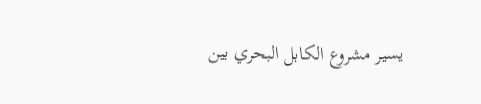يسير مشروع الكابل البحري بين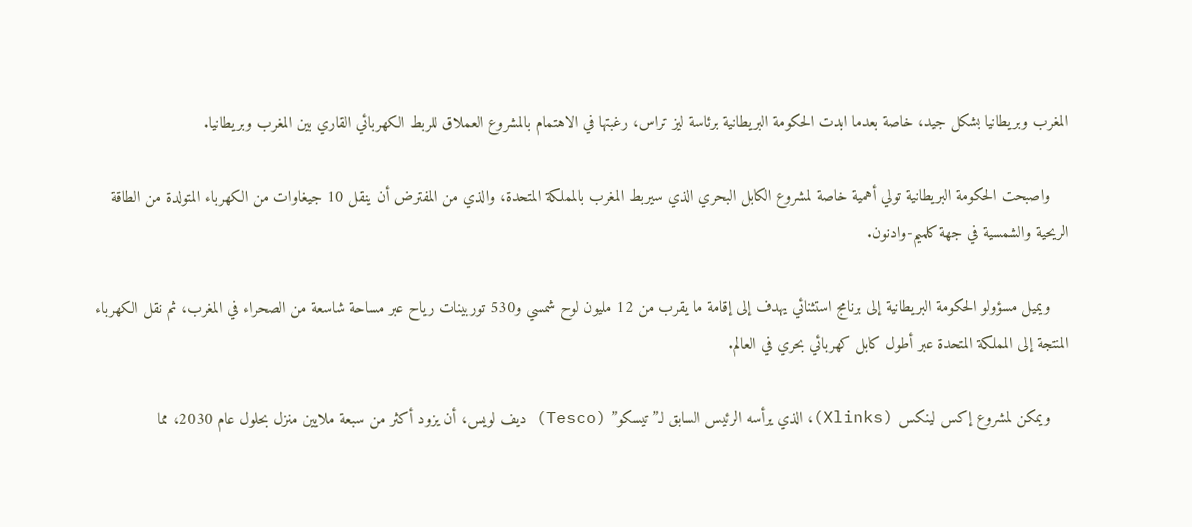المغرب وبريطانيا بشكل جيد، خاصة بعدما ابدت الحكومة البريطانية برئاسة ليز تراس، رغبتها في الاهتمام بالمشروع العملاق للربط الكهربائي القاري بين المغرب وبريطانيا.

    واصبحت الحكومة البريطانية تولي أهمية خاصة لمشروع الكابل البحري الذي سيربط المغرب بالمملكة المتحدة، والذي من المفترض أن ينقل 10 جيغاوات من الكهرباء المتولدة من الطاقة الريحية والشمسية في جهة كلميم-وادنون.

    ويميل مسؤولو الحكومة البريطانية إلى برنامج استثنائي يهدف إلى إقامة ما يقرب من 12 مليون لوح شمسي و530 توربينات رياح عبر مساحة شاسعة من الصحراء في المغرب، ثم نقل الكهرباء المنتجة إلى المملكة المتحدة عبر أطول كابل كهربائي بحري في العالم.

    ويمكن لمشروع إكس لينكس (Xlinks)، الذي يرأسه الرئيس السابق لـ”تيسكو” (Tesco) ديف لويس، أن يزود أكثر من سبعة ملايين منزل بحلول عام 2030، مما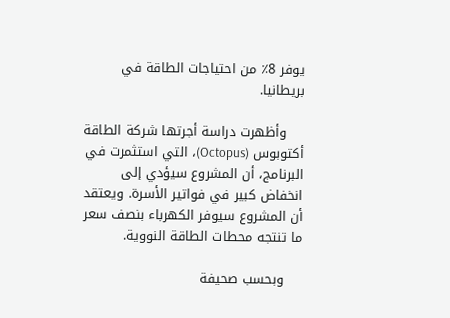يوفر 8٪ من احتياجات الطاقة في بريطانيا.

    وأظهرت دراسة أجرتها شركة الطاقة أكتوبوس (Octopus)، التي استثمرت في البرنامج، أن المشروع سيؤدي إلى انخفاض كبير في فواتير الأسرة. ويعتقد أن المشروع سيوفر الكهرباء بنصف سعر ما تنتجه محطات الطاقة النووية.

    وبحسب صحيفة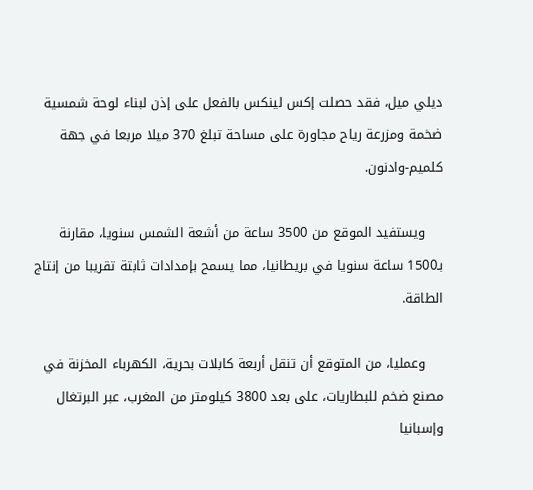ديلي ميل، فقد حصلت إكس لينكس بالفعل على إذن لبناء لوحة شمسية ضخمة ومزرعة رياح مجاورة على مساحة تبلغ 370 ميلا مربعا في جهة كلميم-وادنون.

    ويستفيد الموقع من 3500 ساعة من أشعة الشمس سنويا، مقارنة بـ1500 ساعة سنويا في بريطانيا، مما يسمح بإمدادات ثابتة تقريبا من إنتاج الطاقة.

    وعمليا، من المتوقع أن تنقل أربعة كابلات بحرية، الكهرباء المخزنة في مصنع ضخم للبطاريات، على بعد 3800 كيلومتر من المغرب، عبر البرتغال وإسبانيا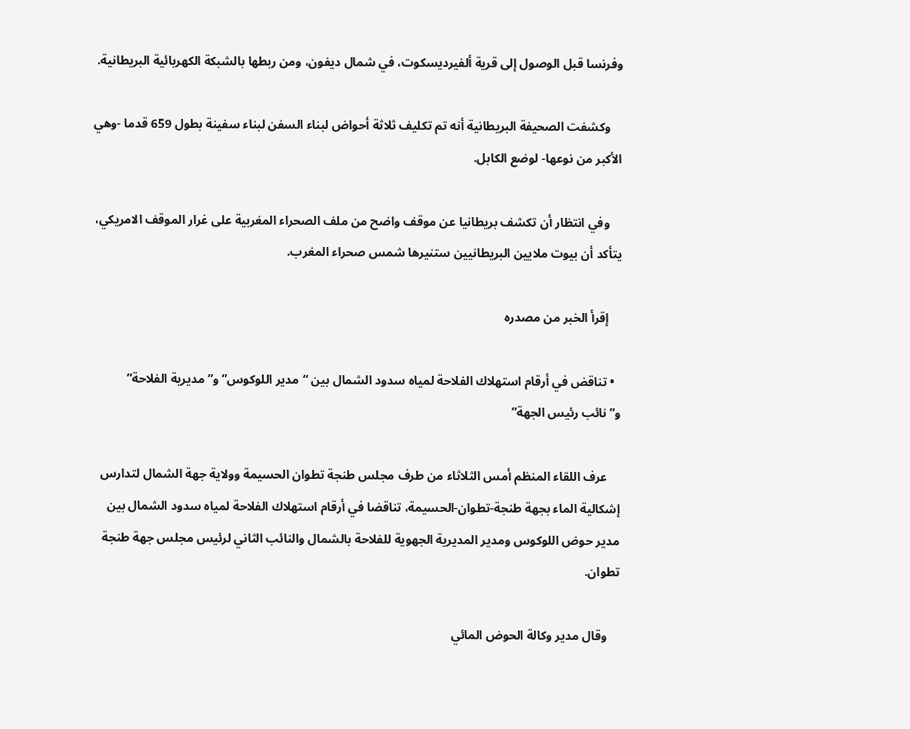وفرنسا قبل الوصول إلى قرية ألفيرديسكوت، في شمال ديفون، ومن ربطها بالشبكة الكهربائية البريطانية.

    وكشفت الصحيفة البريطانية أنه تم تكليف ثلاثة أحواض لبناء السفن لبناء سفينة بطول 659 قدما -وهي الأكبر من نوعها- لوضع الكابل.

    وفي انتظار أن تكشف بريطانيا عن موقف واضح من ملف الصحراء المغربية على غرار الموقف الامريكي، يتأكد أن بيوت ملايين البريطانيين ستنيرها شمس صحراء المغرب.

    إقرأ الخبر من مصدره

  • تناقض في أرقام استهلاك الفلاحة لمياه سدود الشمال بين “مدير اللوكوس” و”مديرية الفلاحة” و”نائب رئيس الجهة”

    عرف اللقاء المنظم أمس الثلاثاء من طرف مجلس طنجة تطوان الحسيمة وولاية جهة الشمال لتدارس إشكالية الماء بجهة طنجة-تطوان-الحسيمة، تناقضا في أرقام استهلاك الفلاحة لمياه سدود الشمال بين مدير حوض اللوكوس ومدير المديرية الجهوية للفلاحة بالشمال والنائب الثاني لرئيس مجلس جهة طنجة تطوان.

    وقال مدير وكالة الحوض المائي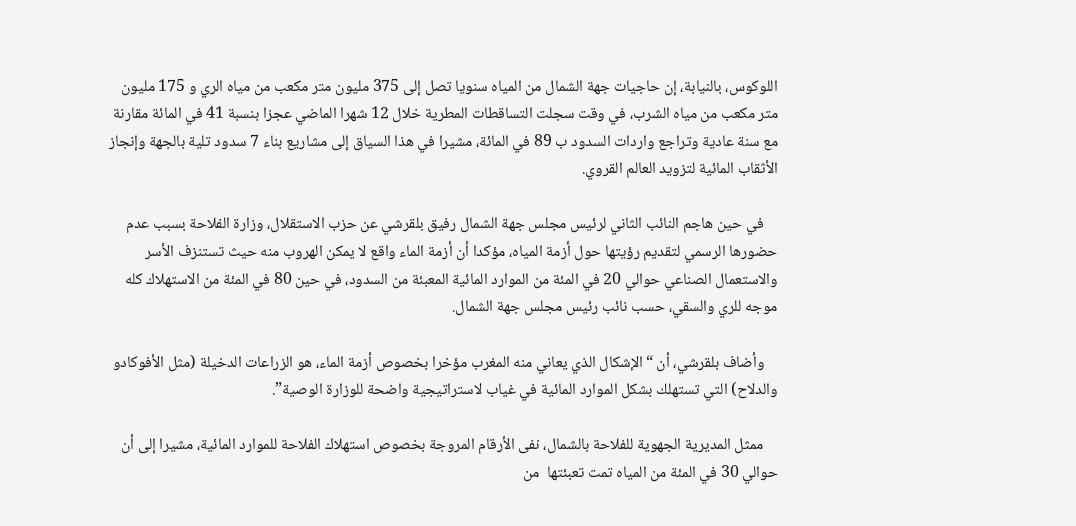اللوكوس، بالنيابة، إن حاجيات جهة الشمال من المياه سنويا تصل إلى 375 مليون متر مكعب من مياه الري و 175 مليون متر مكعب من مياه الشرب، في وقت سجلت التساقطات المطرية خلال 12 شهرا الماضي عجزا بنسبة 41 في المائة مقارنة مع سنة عادية وتراجع واردات السدود ب 89 في المائة، مشيرا في هذا السياق إلى مشاريع بناء 7 سدود تلية بالجهة وإنجاز الأثقاب المائية لتزويد العالم القروي.

    في حين هاجم النائب الثاني لرئيس مجلس جهة الشمال رفيق بلقرشي عن حزب الاستقلال، وزارة الفلاحة بسبب عدم حضورها الرسمي لتقديم رؤيتها حول أزمة المياه، مؤكدا أن أزمة الماء واقع لا يمكن الهروب منه حيث تستنزف الأسر والاستعمال الصناعي حوالي 20 في المئة من الموارد المائية المعبئة من السدود، في حين 80 في المئة من الاستهلاك كله موجه للري والسقي، حسب نائب رئيس مجلس جهة الشمال.

    وأضاف بلقرشي، أن “الإشكال الذي يعاني منه المغرب مؤخرا بخصوص أزمة الماء، هو الزراعات الدخيلة (مثل الأفوكادو والدلاح) التي تستهلك بشكل الموارد المائية في غياب لاستراتيجية واضحة للوزارة الوصية”.

    ممثل المديرية الجهوية للفلاحة بالشمال، نفى الأرقام المروجة بخصوص استهلاك الفلاحة للموارد المائية، مشيرا إلى أن حوالي 30 في المئة من المياه تمت تعبئتها  من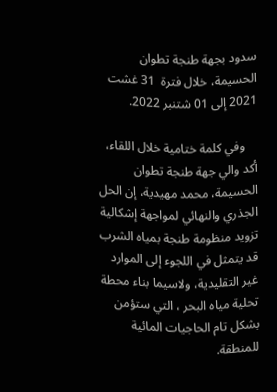سدود بجهة طنجة تطوان الحسيمة، خلال فترة  31 غشت 2021 إلى 01 شتنبر 2022.

    وفي كلمة ختامية خلال اللقاء، أكد والي جهة طنجة تطوان الحسيمة، محمد مهيدية، إن الحل الجذري والنهائي لمواجهة إشكالية تزويد منظومة طنجة بمياه الشرب قد يتمثل في اللجوء إلى الموارد غير التقليدية، ولاسيما بناء محطة تحلية مياه البحر ، التي ستؤمن بشكل تام الحاجيات المائية للمنطقة.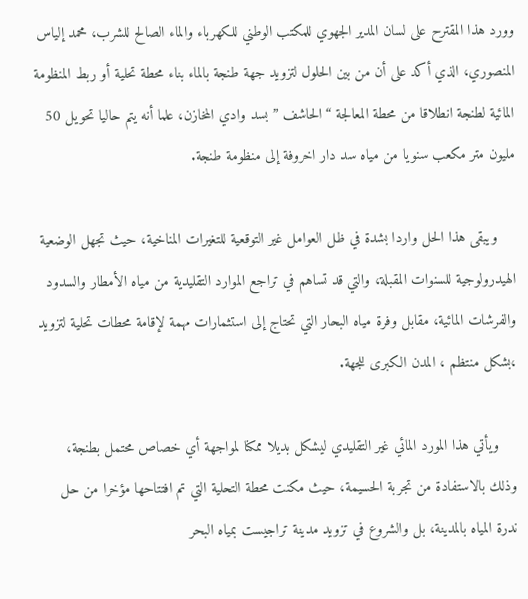وورد هذا المقترح على لسان المدير الجهوي للمكتب الوطني للكهرباء والماء الصالح للشرب، محمد إلياس المنصوري، الذي أكد على أن من بين الحلول لتزويد جهة طنجة بالماء بناء محطة تحلية أو ربط المنظومة المائية لطنجة انطلاقا من محطة المعالجة “الحاشف ” بسد وادي المخازن، علما أنه يتم حاليا تحويل 50 مليون متر مكعب سنويا من مياه سد دار اخروفة إلى منظومة طنجة.

    ويبقى هذا الحل واردا بشدة في ظل العوامل غير التوقعية للتغيرات المناخية، حيث تجهل الوضعية الهيدرولوجية للسنوات المقبلة، والتي قد تساهم في تراجع الموارد التقليدية من مياه الأمطار والسدود والفرشات المائية، مقابل وفرة مياه البحار التي تحتاج إلى استثمارات مهمة لإقامة محطات تحلية لتزويد ،بشكل منتظم ، المدن الكبرى للجهة.

    ويأتي هذا المورد المائي غير التقليدي ليشكل بديلا ممكنا لمواجهة أي خصاص محتمل بطنجة، وذلك بالاستفادة من تجربة الحسيمة، حيث مكنت محطة التحلية التي تم افتتاحها مؤخرا من حل ندرة المياه بالمدينة، بل والشروع في تزويد مدينة تراجيست بمياه البحر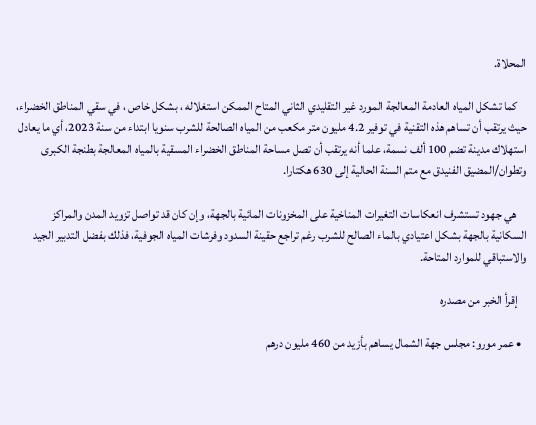المحلاة.

    كما تشكل المياه العادمة المعالجة المورد غير التقليدي الثاني المتاح الممكن استغلاله ، بشكل خاص ، في سقي المناطق الخضراء، حيث يرتقب أن تساهم هذه التقنية في توفير 4.2 مليون متر مكعب من المياه الصالحة للشرب سنويا ابتداء من سنة 2023، أي ما يعادل استهلاك مدينة تضم 100 ألف نسمة، علما أنه يرتقب أن تصل مساحة المناطق الخضراء المسقية بالمياه المعالجة بطنجة الكبرى وتطوان/المضيق الفنيدق مع متم السنة الحالية إلى 630 هكتارا.

    هي جهود تستشرف انعكاسات التغيرات المناخية على المخزونات المائية بالجهة، وإن كان قد تواصل تزويد المدن والمراكز السكانية بالجهة بشكل اعتيادي بالماء الصالح للشرب رغم تراجع حقينة السدود وفرشات المياه الجوفية، فذلك بفضل التدبير الجيد والاستباقي للموارد المتاحة.

    إقرأ الخبر من مصدره

  • عمر مورو: مجلس جهة الشمال يساهم بأزيد من 460 مليون درهم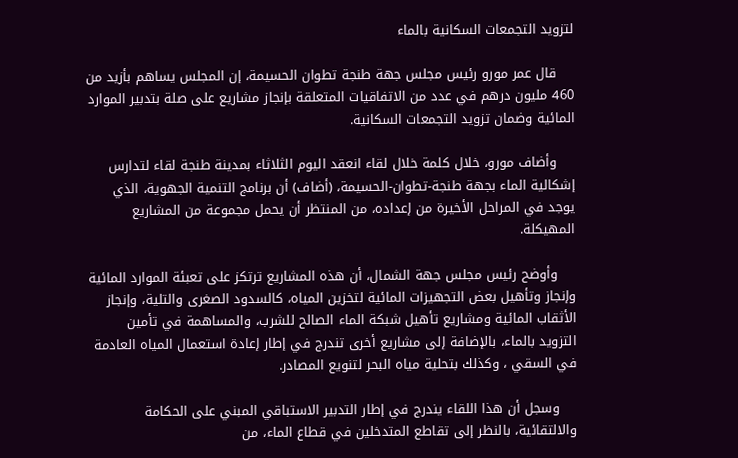لتزويد التجمعات السكانية بالماء

    قال عمر مورو رئيس مجلس جهة طنجة تطوان الحسيمة، إن المجلس يساهم بأزيد من 460 مليون درهم في عدد من الاتفاقيات المتعلقة بإنجاز مشاريع على صلة بتدبير الموارد المائية وضمان تزويد التجمعات السكانية.

    وأضاف مورو، خلال كلمة خلال لقاء انعقد اليوم الثلاثاء بمدينة طنجة لقاء لتدارس إشكالية الماء بجهة طنجة-تطوان-الحسيمة، (أضاف) أن برنامج التنمية الجهوية، الذي يوجد في المراحل الأخيرة من إعداده، من المنتظر أن يحمل مجموعة من المشاريع المهيكلة.

    وأوضح رئيس مجلس جهة الشمال، أن هذه المشاريع ترتكز على تعبئة الموارد المائية وإنجاز وتأهيل بعض التجهيزات المائية لتخزين المياه، كالسدود الصغرى والتلية، وإنجاز الأثقاب المائية ومشاريع تأهيل شبكة الماء الصالح للشرب، والمساهمة في تأمين التزويد بالماء، بالإضافة إلى مشاريع أخرى تندرج في إطار إعادة استعمال المياه العادمة في السقي ، وكذلك بتحلية مياه البحر لتنويع المصادر.

    وسجل أن هذا اللقاء يندرج في إطار التدبير الاستباقي المبني على الحكامة والالتقائية، بالنظر إلى تقاطع المتدخلين في قطاع الماء، من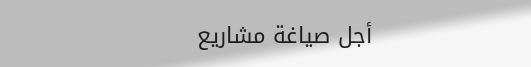أجل صياغة مشاريع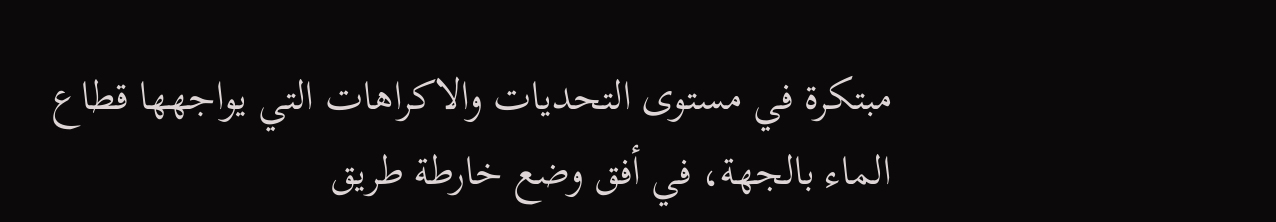مبتكرة في مستوى التحديات والاكراهات التي يواجهها قطاع الماء بالجهة، في أفق وضع خارطة طريق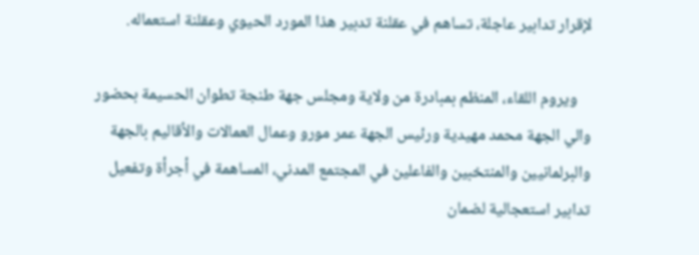لإقرار تدابير عاجلة، تساهم في عقلنة تدبير هذا المورد الحيوي وعقلنة استعماله.

    ويروم اللقاء، المنظم بمبادرة من ولاية ومجلس جهة طنجة تطوان الحسيمة بحضور والي الجهة محمد مهيدية ورئيس الجهة عمر مورو وعمال العمالات والأقاليم بالجهة والبرلمانيين والمنتخبين والفاعلين في المجتمع المدني، المساهمة في أجرأة وتفعيل تدابير استعجالية لضمان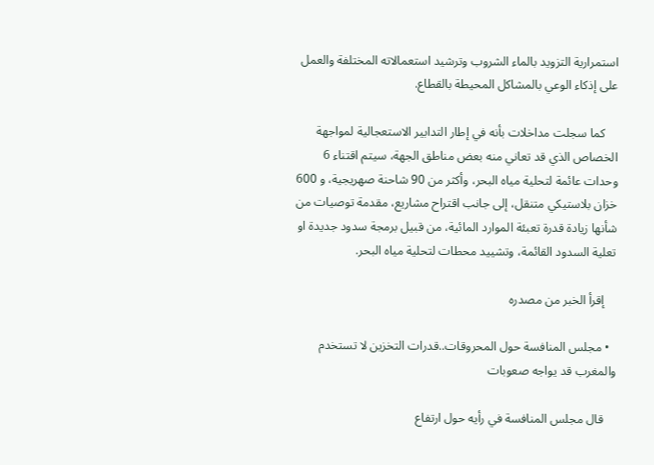استمرارية التزويد بالماء الشروب وترشيد استعمالاته المختلفة والعمل على إذكاء الوعي بالمشاكل المحيطة بالقطاع.

    كما سجلت مداخلات بأنه في إطار التدابير الاستعجالية لمواجهة الخصاص الذي قد تعاني منه بعض مناطق الجهة، سيتم اقتناء 6 وحدات عائمة لتحلية مياه البحر، وأكثر من 90 شاحنة صهريجية، و 600 خزان بلاستيكي متنقل، إلى جانب اقتراح مشاريع، مقدمة توصيات من شأنها زيادة قدرة تعبئة الموارد المائية، من قبيل برمجة سدود جديدة او تعلية السدود القائمة، وتشييد محطات لتحلية مياه البحر.

    إقرأ الخبر من مصدره

  • مجلس المنافسة حول المحروقات..قدرات التخزين لا تستخدم والمغرب قد يواجه صعوبات

    قال مجلس المنافسة في رأيه حول ارتفاع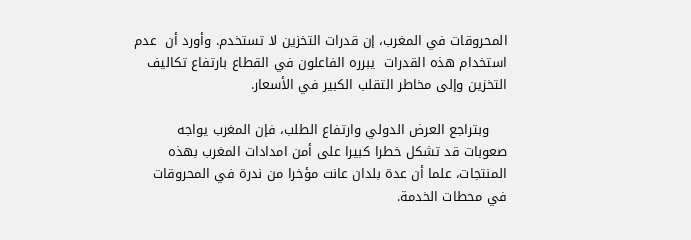المحروقات في المغرب، إن قدرات التخزين لا تستخدم. وأورد أن  عدم استخدام هذه القدرات  يبرره الفاعلون في القطاع بارتفاع تكاليف التخزين وإلى مخاطر التقلب الكبير في الأسعار.

    وبتراجع العرض الدولي وارتفاع الطلب، فإن المغرب يواجه صعوبات قد تشكل خطرا كبيرا على أمن امدادات المغرب بهذه المنتجات، علما أن عدة بلدان عانت مؤخرا من ندرة في المحروقات في محطات الخدمة.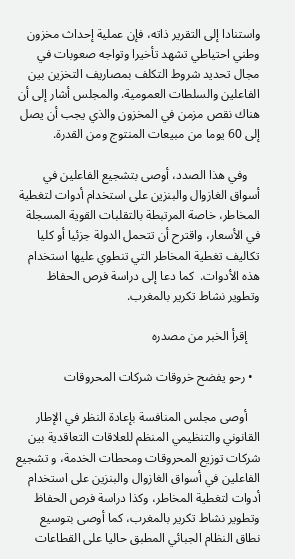واستنادا إلى التقرير ذاته، فإن عملية إحداث مخزون وطني احتياطي تشهد تأخيرا وتواجه صعوبات في مجال تحديد شروط التكلف بمصاريف التخزين بين الفاعلين والسلطات العمومية. والمجلس أشار إلى أن هناك نقص مزمن في المخزون والذي يجب أن يصل إلى 60 يوما من مبيعات المنتوج ومن القدرة.

    وفي هذا الصدد، أوصى بتشجيع الفاعلين في أسواق الغازوال والبنزين على استخدام أدوات لتغطية المخاطر، خاصة المرتبطة بالتقلبات القوية المسجلة في الأسعار، واقترح أن تتحمل الدولة جزئيا أو كليا تكاليف تغطية المخاطر التي تنطوي عليها استخدام هذه الأدوات.  كما دعا إلى دراسة فرص الحفاظ وتطوير نشاط تكرير بالمغرب.

    إقرأ الخبر من مصدره

  • رحو يفضح خروقات شركات المحروقات

    أوصى مجلس المنافسة بإعادة النظر في الإطار القانوني والتنظيمي المنظم للعلاقات التعاقدية بين شركات توزيع المحروقات ومحطات الخدمة، و تشجيع الفاعلين في أسواق الغازوال والبنزين على استخدام أدوات لتغطية المخاطر، وكذا دراسة فرص الحفاظ وتطوير نشاط تكرير بالمغرب، كما أوصى بتوسيع نطاق النظام الجبائي المطبق حاليا على القطاعات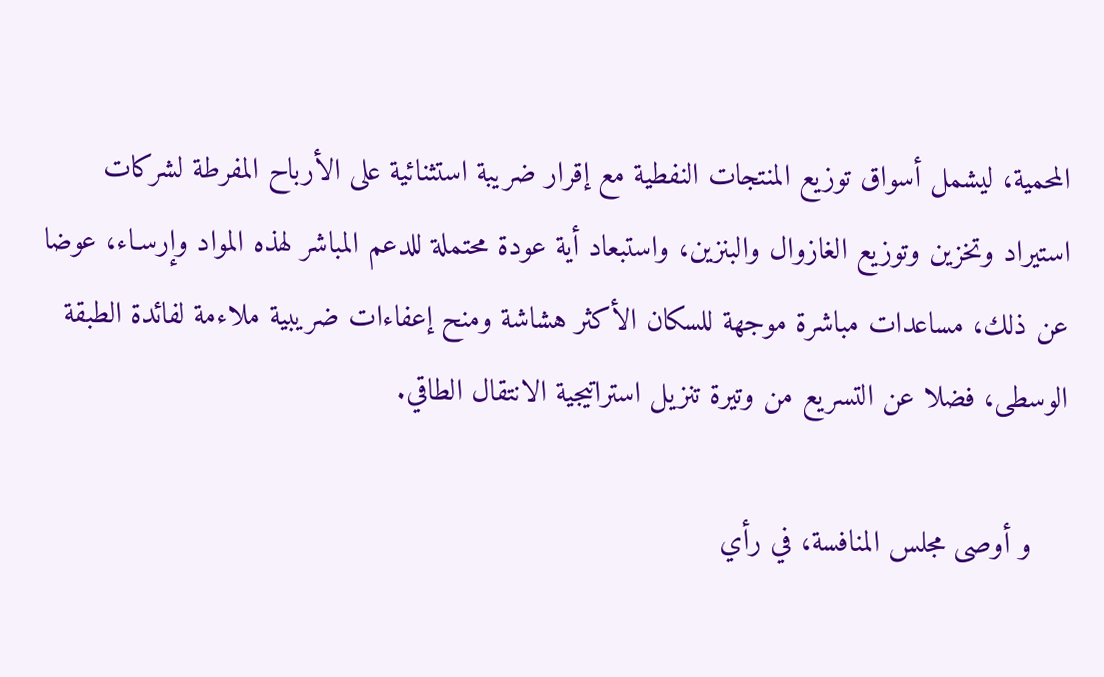المحمية، ليشمل أسواق توزيع المنتجات النفطية مع إقرار ضريبة استثنائية على الأرباح المفرطة لشركات استيراد وتخزين وتوزيع الغازوال والبنزين، واستبعاد أية عودة محتملة للدعم المباشر لهذه المواد وإرسـاء، عوضا عن ذلك، مساعدات مباشرة موجهة للسكان الأكثر هشاشة ومنح إعفاءات ضريبية ملاءمة لفائدة الطبقة الوسطى، فضلا عن التسريع من وتيرة تنزيل استراتيجية الانتقال الطاقي.

    و أوصى مجلس المنافسة، في رأي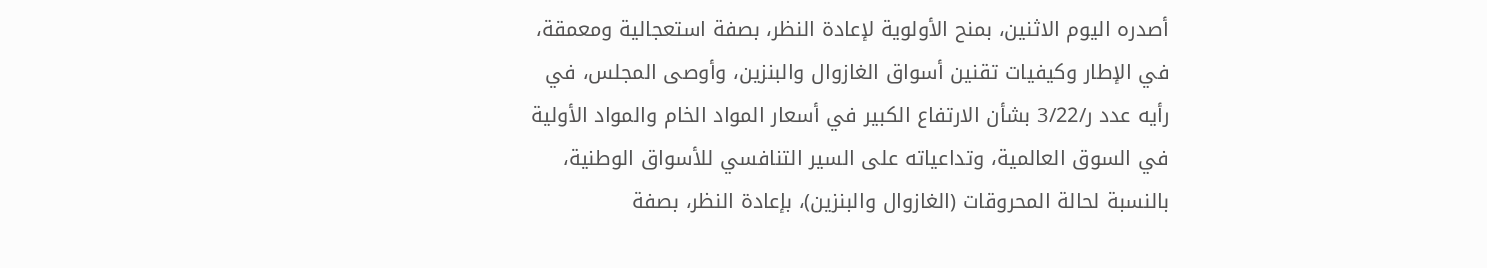أصدره اليوم الاثنين، بمنح الأولوية لإعادة النظر، بصفة استعجالية ومعمقة، في الإطار وكيفيات تقنين أسواق الغازوال والبنزين، وأوصى المجلس، في رأيه عدد ر/3/22 بشأن الارتفاع الكبير في أسعار المواد الخام والمواد الأولية في السوق العالمية، وتداعياته على السير التنافسي للأسواق الوطنية، بالنسبة لحالة المحروقات (الغازوال والبنزين)، بإعادة النظر، بصفة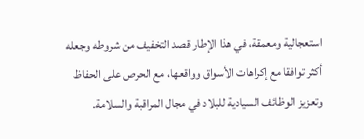استعجالية ومعمقة، في هذا الإطار قصد التخفيف من شروطه وجعله أكثر توافقا مع إكراهات الأسواق وواقعها، مع الحرص على الحفاظ وتعزيز الوظائف السيادية للبلاد في مجال المراقبة والسلامة.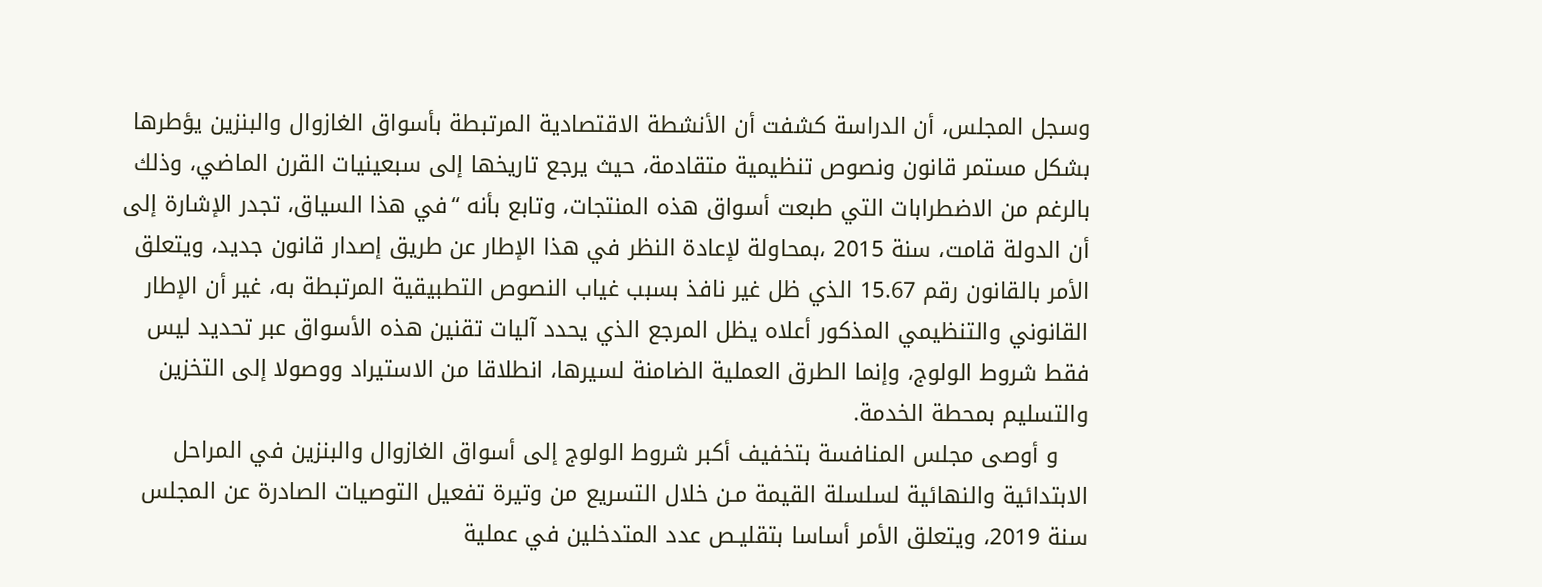وسجل المجلس، أن الدراسة كشفت أن الأنشطة الاقتصادية المرتبطة بأسواق الغازوال والبنزين يؤطرها بشكل مستمر قانون ونصوص تنظيمية متقادمة، حيث يرجع تاريخها إلى سبعينيات القرن الماضي، وذلك بالرغم من الاضطرابات التي طبعت أسواق هذه المنتجات، وتابع بأنه “في هذا السياق، تجدر الإشارة إلى أن الدولة قامت، سنة 2015 ،بمحاولة لإعادة النظر في هذا الإطار عن طريق إصدار قانون جديد، ويتعلق الأمر بالقانون رقم 15.67 الذي ظل غير نافذ بسبب غياب النصوص التطبيقية المرتبطة به، غير أن الإطار القانوني والتنظيمي المذكور أعلاه يظل المرجع الذي يحدد آليات تقنين هذه الأسواق عبر تحديد ليس فقط شروط الولوج، وإنما الطرق العملية الضامنة لسيرها، انطلاقا من الاستيراد ووصولا إلى التخزين والتسليم بمحطة الخدمة.
    و أوصى مجلس المنافسة بتخفيف أكبر شروط الولوج إلى أسواق الغازوال والبنزين في المراحل الابتدائية والنهائية لسلسلة القيمة مـن خلال التسريع من وتيرة تفعيل التوصيات الصادرة عن المجلس سنة 2019، ويتعلق الأمر أساسا بتقليـص عدد المتدخلين في عملية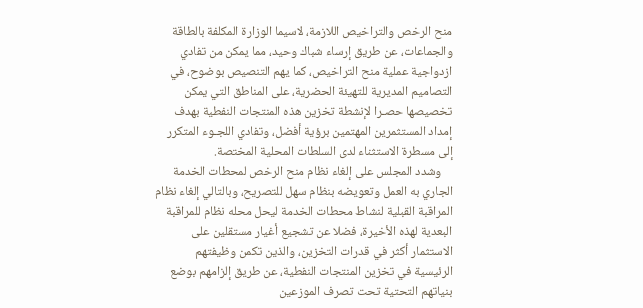منح الرخص والتراخيص اللازمة، لاسيما الوزارة المكلفة بالطاقة والجماعات، عن طريق إرساء شباك وحيد، مما يمكن من تفادي ازدواجية عملية منح التراخيص، كما يهم التنصيص بوضوح، في التصاميم المديرية للتهيئة الحضرية، على المناطق التي يمكن تخصيصها حصـرا لإنشطة تخزين هذه المنتجات النفطية بهدف إمداد المستثمرين المهتمين برؤية أفضل، وتفادي اللجـوء المتكرر إلى مسطرة الاستثناء لدى السلطات المحلية المختصة.
    وشدد المجلس على إلغاء نظام منح الرخص لمحطات الخدمة الجاري به العمل وتعويضه بنظام سهل للتصريح، وبالتالي إلغاء نظام المراقبة القبلية لنشاط محطات الخدمة ليحل محله نظام للمراقبة البعدية لهذه الأخيرة، فضلا عن تشجيع أغيار مستقلين على الاستثمار أكثر في قدرات التخزين، والذين تكمن وظيفتهم الرئيسية في تخزين المنتجات النفطية، عن طريق إلزامهم بوضع بنياتهم التحتية تحت تصرف الموزعين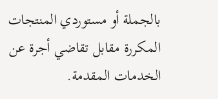بالجملة أو مستوردي المنتجات المكررة مقابل تقاضي أجرة عن الخدمات المقدمة.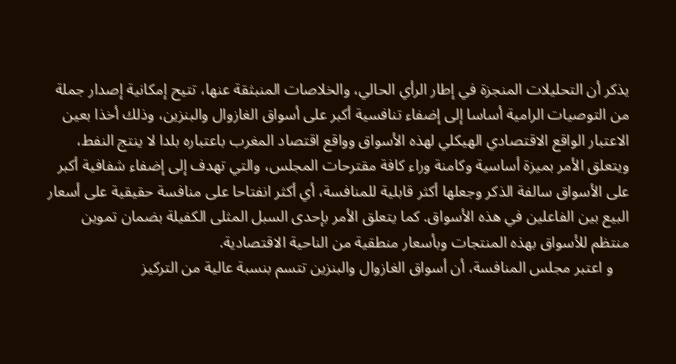يذكر أن التحليلات المنجزة في إطار الرأي الحالي، والخلاصات المنبثقة عنها، تتيح إمكانية إصدار جملة من التوصيات الرامية أساسا إلى إضفاء تنافسية أكبر على أسواق الغازوال والبنزين، وذلك أخذا بعين الاعتبار الواقع الاقتصادي الهيكلي لهذه الأسواق وواقع اقتصاد المغرب باعتباره بلدا لا ينتج النفط، ويتعلق الأمر بميزة أساسية وكامنة وراء كافة مقترحات المجلس، والتي تهدف إلى إضفاء شفافية أكبر على الأسواق سالفة الذكر وجعلها أكثر قابلية للمنافسة، أي أكثر انفتاحا على منافسة حقيقية على أسعار البيع بين الفاعلين في هذه الأسواق. كما يتعلق الأمر بإحدى السبل المثلى الكفيلة بضمان تموين منتظم للأسواق بهذه المنتجات وبأسعار منطقية من الناحية الاقتصادية.
    و اعتبر مجلس المنافسة، أن أسواق الغازوال والبنزين تتسم بنسبة عالية من التركيز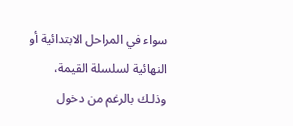سواء في المراحل الابتدائية أو النهائية لسلسلة القيمة، وذلـك بالرغم من دخول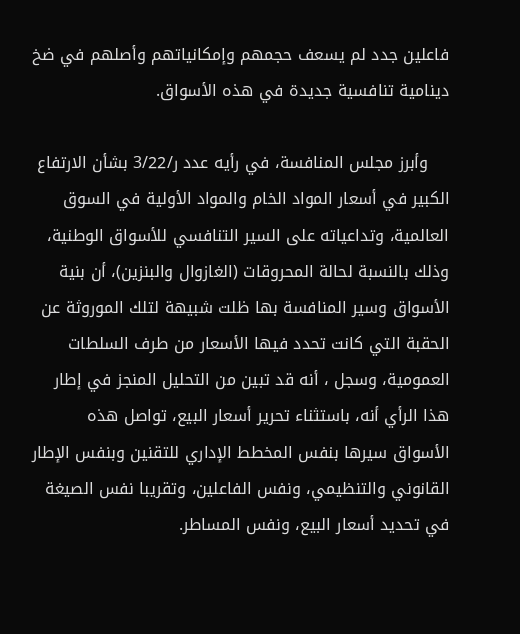فاعلين جدد لم يسعف حجمهم وإمكانياتهم وأصلهم في ضخ دينامية تنافسية جديدة في هذه الأسواق.

    وأبرز مجلس المنافسة، في رأيه عدد ر/3/22 بشأن الارتفاع الكبير في أسعار المواد الخام والمواد الأولية في السوق العالمية، وتداعياته على السير التنافسي للأسواق الوطنية، وذلك بالنسبة لحالة المحروقات (الغازوال والبنزين)، أن بنية الأسواق وسير المنافسة بها ظلت شبيهة لتلك الموروثة عن الحقبة التي كانت تحدد فيها الأسعار من طرف السلطات العمومية، وسجل ، أنه قد تبين من التحليل المنجز في إطار هذا الرأي أنه، باستثناء تحرير أسعار البيع، تواصل هذه الأسواق سيرها بنفس المخطط الإداري للتقنين وبنفس الإطار القانوني والتنظيمي، ونفس الفاعلين، وتقريبا نفس الصيغة في تحديد أسعار البيع، ونفس المساطر.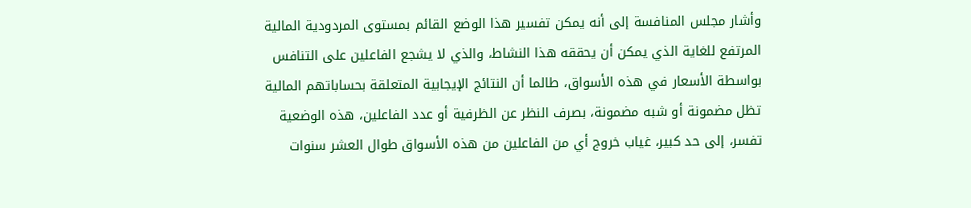وأشار مجلس المنافسة إلى أنه يمكن تفسير هذا الوضع القائم بمستوى المردودية المالية المرتفع للغاية الذي يمكن أن يحققه هذا النشاط، والذي لا يشجع الفاعلين على التنافس بواسطة الأسعار في هذه الأسواق، طالما أن النتائج الإيجابية المتعلقة بحساباتهم المالية تظل مضمونة أو شبه مضمونة، بصرف النظر عن الظرفية أو عدد الفاعلين، هذه الوضعية تفسر، إلى حد كبير، غياب خروج أي من الفاعلين من هذه الأسواق طوال العشر سنوات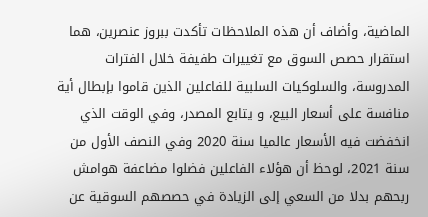الماضية، وأضاف أن هذه الملاحظات تأكدت ببروز عنصرين، هما استقرار حصص السوق مع تغييرات طفيفة خلال الفترات المدروسة، والسلوكيات السلبية للفاعلين الذين قاموا بإبطال أية منافسة على أسعار البيع، و يتابع المصدر، وفي الوقت الذي انخفضت فيه الأسعار عالميا سنة 2020 وفي النصف الأول من سنة 2021، لوحظ أن هؤلاء الفاعلين فضلوا مضاعفة هوامش ربحهم بدلا من السعي إلى الزيادة في حصصهم السوقية عن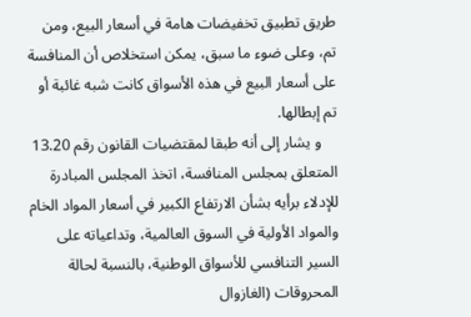طريق تطبيق تخفيضات هامة في أسعار البيع، ومن تم، وعلى ضوء ما سبق، يمكن استخلاص أن المنافسة على أسعار البيع في هذه الأسواق كانت شبه غائبة أو تم إبطالها.
    و يشار إلى أنه طبقا لمقتضيات القانون رقم 13.20 المتعلق بمجلس المنافسة، اتخذ المجلس المبادرة للإدلاء برأيه بشأن الارتفاع الكبير في أسعار المواد الخام والمواد الأولية في السوق العالمية، وتداعياته على السير التنافسي للأسواق الوطنية، بالنسبة لحالة المحروقات (الغازوال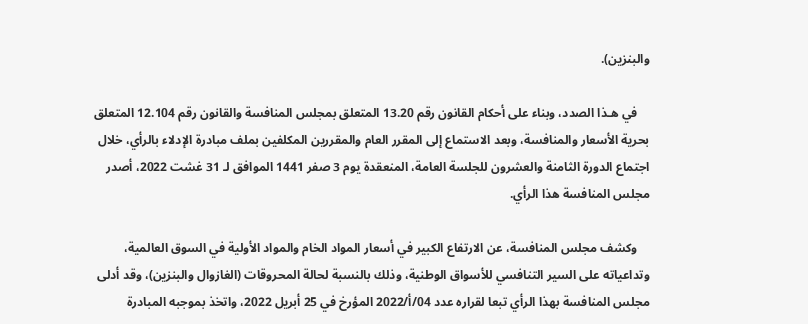والبنزين).

    في هـذا الصدد، وبناء على أحكام القانون رقم 13.20 المتعلق بمجلس المنافسة والقانون رقم 12.104 المتعلق بحرية الأسعار والمنافسة، وبعد الاستماع إلى المقرر العام والمقررين المكلفين بملف مبادرة الإدلاء بالرأي، خلال اجتماع الدورة الثامنة والعشرون للجلسة العامة، المنعقدة يوم 3 صفر 1441 الموافق لـ 31 غشت 2022، أصدر مجلس المنافسة هذا الرأي.

    وكشف مجلس المنافسة، عن الارتفاع الكبير في أسعار المواد الخام والمواد الأولية في السوق العالمية، وتداعياته على السير التنافسي للأسواق الوطنية، وذلك بالنسبة لحالة المحروقات (الغازوال والبنزين)، وقد أدلى مجلس المنافسة بهذا الرأي تبعا لقراره عدد 04/أ/2022 المؤرخ في 25 أبريل 2022، واتخذ بموجبه المبادرة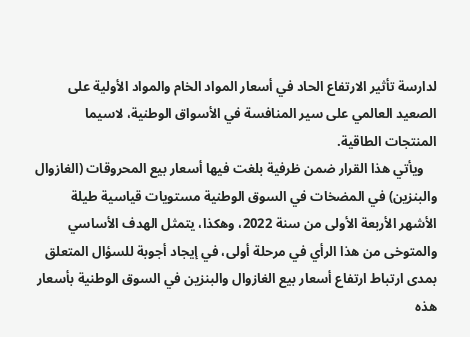لدارسة تأثير الارتفاع الحاد في أسعار المواد الخام والمواد الأولية على الصعيد العالمي على سير المنافسة في الأسواق الوطنية، لاسيما المنتجات الطاقية.
    ويأتي هذا القرار ضمن ظرفية بلغت فيها أسعار بيع المحروقات (الغازوال والبنزين) في المضخات في السوق الوطنية مستويات قياسية طيلة الأشهر الأربعة الأولى من سنة 2022، وهكذا، يتمثل الهدف الأساسي والمتوخى من هذا الرأي في مرحلة أولى، في إيجاد أجوبة للسؤال المتعلق بمدى ارتباط ارتفاع أسعار بيع الغازوال والبنزين في السوق الوطنية بأسعار هذه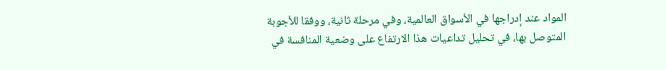المواد عند إدراجها في الأسواق العالمية، وفي مرحلة ثانية، ووفقا للأجوبة المتوصل بها، في تحليل تداعيات هذا الارتفاع على وضعية المنافسة في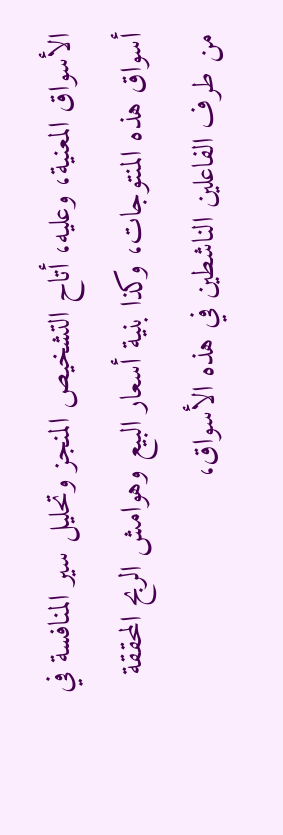الأسواق المعنية، وعليه، أتاح التشخيص المنجز وتحليل سير المنافسة في أسواق هذه المنتوجات، وكذا بنية أسعار البيع وهوامش الربح المحققة من طرف الفاعلين الناشطين في هذه الأسواق،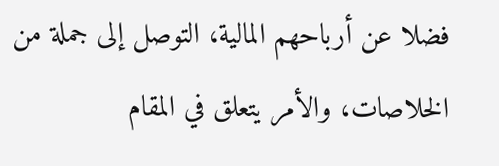فضلا عن أرباحهم المالية، التوصل إلى جملة من الخلاصات، والأمر يتعلق في المقام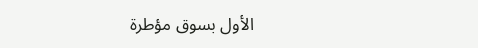الأول بسوق مؤطرة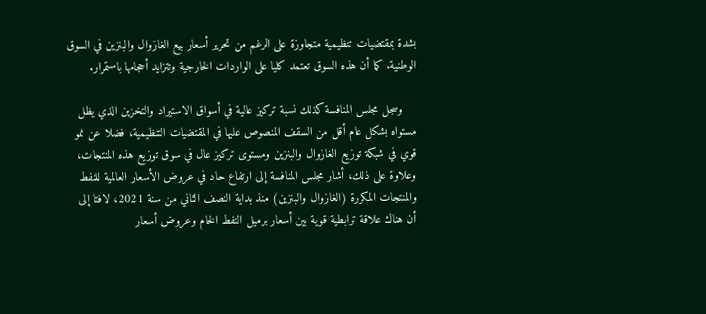بشدة بمقتضيات تنظيمية متجاوزة على الرغم من تحرير أسعار بيع الغازوال والبنزين في السوق الوطنية. كما أن هذه السوق تعتمد كليا على الواردات الخارجية وتتزايد أحجامها باستمرار.

    وسجل مجلس المنافسة كذلك نسبة تركيز عالية في أسواق الاستيراد والتخزين الذي يظل مستواه بشكل عام أقل من السقف المنصوص عليها في المقتضيات التنظيمية، فضلا عن نمو قوي في شبكة توزيع الغازوال والبنزين ومستوى تركيز عال في سوق توزيع هذه المنتجات، وعلاوة على ذلك، أشار مجلس المنافسة إلى ارتفاع حاد في عروض الأسعار العالمية للنفط والمنتجات المكررة (الغازوال والبنزين) منذ بداية النصف الثاني من سنة 2021، لافتا إلى أن هناك علاقة ترابطية قوية بين أسعار برميل النفط الخام وعروض أسعار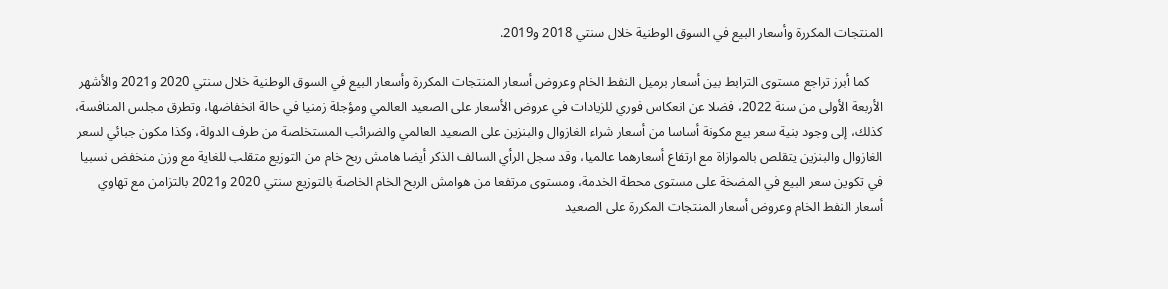المنتجات المكررة وأسعار البيع في السوق الوطنية خلال سنتي 2018 و2019.

    كما أبرز تراجع مستوى الترابط بين أسعار برميل النفط الخام وعروض أسعار المنتجات المكررة وأسعار البيع في السوق الوطنية خلال سنتي 2020 و2021 والأشهر الأربعة الأولى من سنة 2022، فضلا عن انعكاس فوري للزيادات في عروض الأسعار على الصعيد العالمي ومؤجلة زمنيا في حالة انخفاضها، وتطرق مجلس المنافسة، كذلك، إلى وجود بنية سعر بيع مكونة أساسا من أسعار شراء الغازوال والبنزين على الصعيد العالمي والضرائب المستخلصة من طرف الدولة، وكذا مكون جبائي لسعر الغازوال والبنزين يتقلص بالموازاة مع ارتفاع أسعارهما عالميا، وقد سجل الرأي السالف الذكر أيضا هامش ربح خام من التوزيع متقلب للغاية مع وزن منخفض نسبيا في تكوين سعر البيع في المضخة على مستوى محطة الخدمة، ومستوى مرتفعا من هوامش الربح الخام الخاصة بالتوزيع سنتي 2020 و2021 بالتزامن مع تهاوي أسعار النفط الخام وعروض أسعار المنتجات المكررة على الصعيد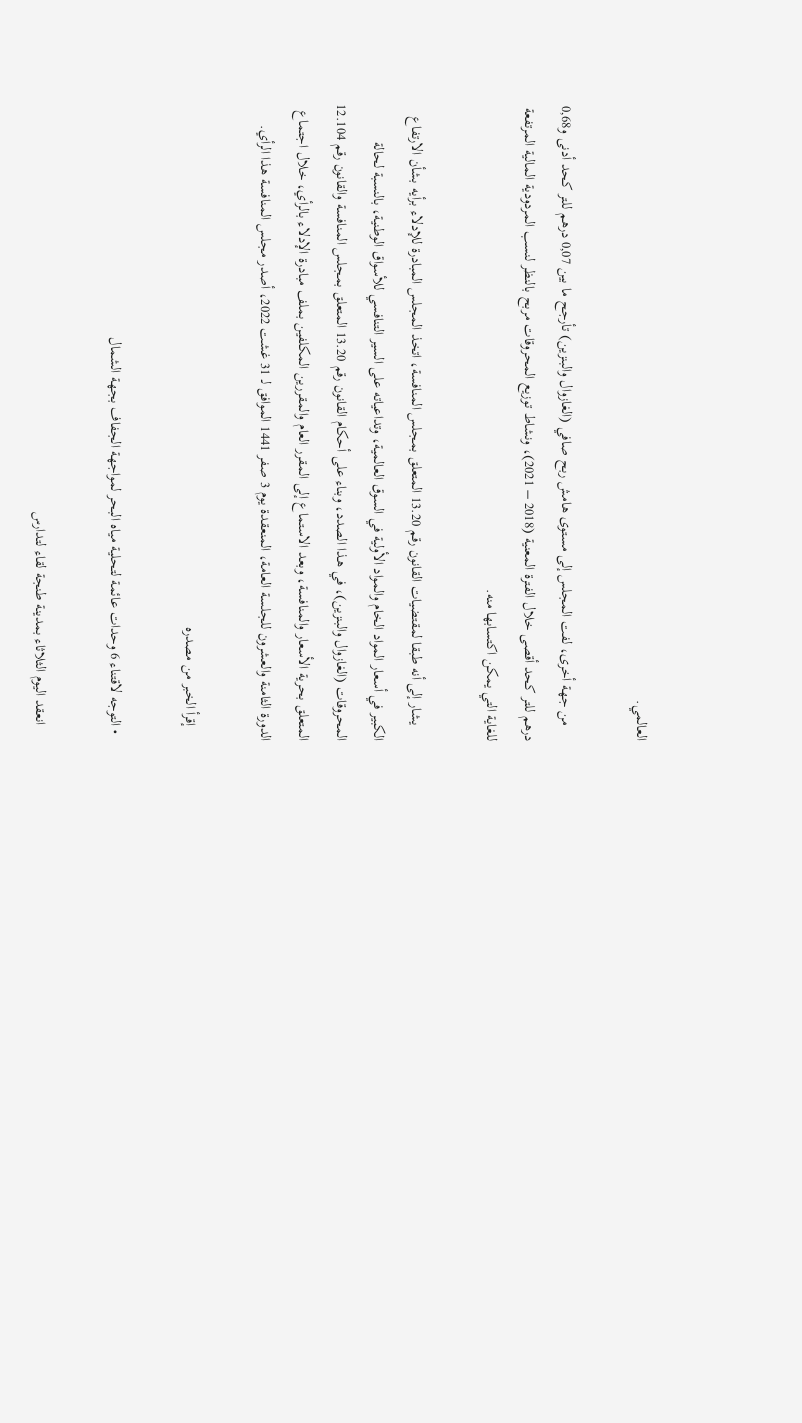العالمي.

    من جهة أخرى، لفت المجلس إلى مستوى هامش ربح صافي (الغازوال والبنزين) تأرجح ما بين 0,07 درهم للتر كحد أدنى و0,68 درهم للتر كحد أقصى خلال الفترة المعنية (2018 – 2021)، ونشاط توزيع المحروقات مربح بالنظر لنسب المردودية المالية المرتفعة للغاية التي يمكن اكتسابها منه.

    يشار إلى أنه طبقا لمقتضيات القانون رقم 13.20 المتعلق بمجلس المنافسة، اتخذ المجلس المبادرة للإدلاء برأيه بشأن الارتفاع الكبير في أسعار المواد الخام والمواد الأولية في السوق العالمية، وتداعياته على السير التنافسي للأسواق الوطنية، بالنسبة لحالة المحروقات (الغازوال والبنزين)، في هـذا الصدد، وبناء على أحكام القانون رقم 13.20 المتعلق بمجلس المنافسة والقانون رقم 12.104 المتعلق بحرية الأسعار والمنافسة، وبعد الاستماع إلى المقرر العام والمقررين المكلفين بملف مبادرة الإدلاء بالرأي، خلال اجتماع الدورة الثامنة والعشرون للجلسة العامة، المنعقدة يوم 3 صفر 1441 الموافق لـ 31 غشت 2022، أصدر مجلس المنافسة هذا الرأي.

    إقرأ الخبر من مصدره

  • التوجه لاقتناء 6 وحدات عائمة لتحلية مياه البحر لمواجهة الجفاف بجهة الشمال

    انعقد اليوم الثلاثاء بمدينة طنجة لقاء لتدارس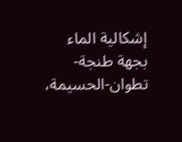إشكالية الماء بجهة طنجة-تطوان-الحسيمة،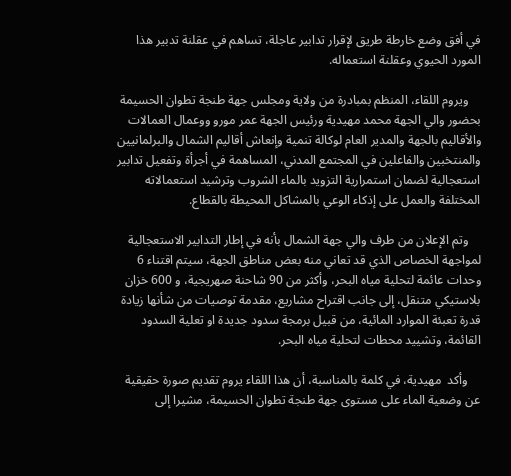في أفق وضع خارطة طريق لإقرار تدابير عاجلة، تساهم في عقلنة تدبير هذا المورد الحيوي وعقلنة استعماله.

    ويروم اللقاء، المنظم بمبادرة من ولاية ومجلس جهة طنجة تطوان الحسيمة بحضور والي الجهة محمد مهيدية ورئيس الجهة عمر مورو ووعمال العمالات والأقاليم بالجهة والمدير العام لوكالة تنمية وإنعاش أقاليم الشمال والبرلمانيين والمنتخبين والفاعلين في المجتمع المدني، المساهمة في أجرأة وتفعيل تدابير استعجالية لضمان استمرارية التزويد بالماء الشروب وترشيد استعمالاته المختلفة والعمل على إذكاء الوعي بالمشاكل المحيطة بالقطاع.

    وتم الإعلان من طرف والي جهة الشمال بأنه في إطار التدابير الاستعجالية لمواجهة الخصاص الذي قد تعاني منه بعض مناطق الجهة، سيتم اقتناء 6 وحدات عائمة لتحلية مياه البحر، وأكثر من 90 شاحنة صهريجية، و 600 خزان بلاستيكي متنقل، إلى جانب اقتراح مشاريع، مقدمة توصيات من شأنها زيادة قدرة تعبئة الموارد المائية، من قبيل برمجة سدود جديدة او تعلية السدود القائمة، وتشييد محطات لتحلية مياه البحر.

    وأكد  مهيدية، في كلمة بالمناسبة، أن هذا اللقاء يروم تقديم صورة حقيقية عن وضعية الماء على مستوى جهة طنجة تطوان الحسيمة، مشيرا إلى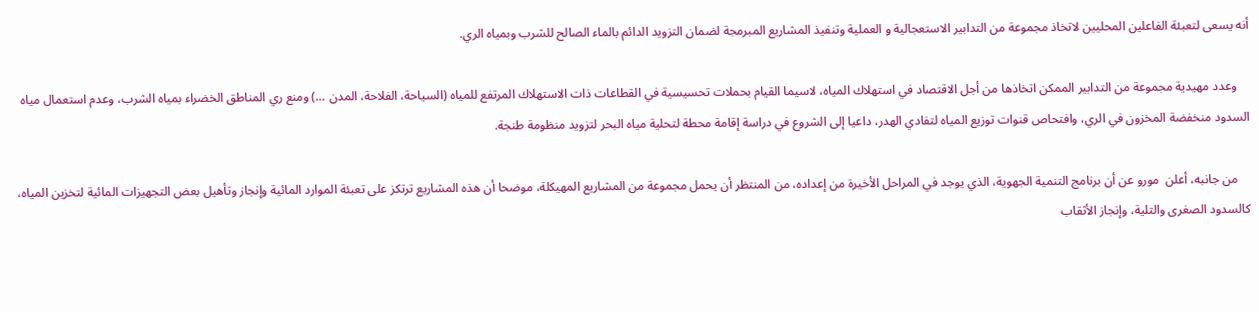أنه يسعى لتعبئة الفاعلين المحليين لاتخاذ مجموعة من التدابير الاستعجالية و العملية وتنفيذ المشاريع المبرمجة لضمان التزويد الدائم بالماء الصالح للشرب وبمياه الري.

    وعدد مهيدية مجموعة من التدابير الممكن اتخاذها من أجل الاقتصاد في استهلاك المياه، لاسيما القيام بحملات تحسيسية في القطاعات ذات الاستهلاك المرتفع للمياه (السياحة، الفلاحة، المدن …) ومنع ري المناطق الخضراء بمياه الشرب، وعدم استعمال مياه السدود منخفضة المخزون في الري، وافتحاص قنوات توزيع المياه لتفادي الهدر، داعيا إلى الشروع في دراسة إقامة محطة لتحلية مياه البحر لتزويد منظومة طنجة.

    من جانبه، أعلن  مورو عن أن برنامج التنمية الجهوية، الذي يوجد في المراحل الأخيرة من إعداده، من المنتظر أن يحمل مجموعة من المشاريع المهيكلة، موضحا أن هذه المشاريع ترتكز على تعبئة الموارد المائية وإنجاز وتأهيل بعض التجهيزات المائية لتخزين المياه، كالسدود الصغرى والتلية، وإنجاز الأثقاب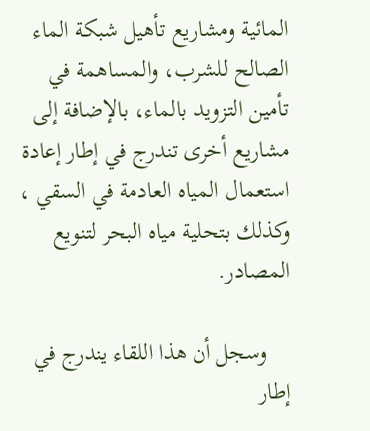المائية ومشاريع تأهيل شبكة الماء الصالح للشرب، والمساهمة في تأمين التزويد بالماء، بالإضافة إلى مشاريع أخرى تندرج في إطار إعادة استعمال المياه العادمة في السقي ، وكذلك بتحلية مياه البحر لتنويع المصادر.

    وسجل أن هذا اللقاء يندرج في إطار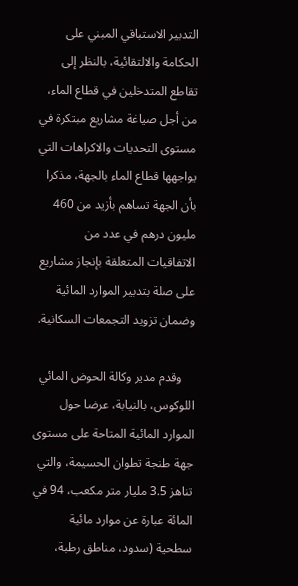التدبير الاستباقي المبني على الحكامة والالتقائية، بالنظر إلى تقاطع المتدخلين في قطاع الماء، من أجل صياغة مشاريع مبتكرة في مستوى التحديات والاكراهات التي يواجهها قطاع الماء بالجهة، مذكرا بأن الجهة تساهم بأزيد من 460 مليون درهم في عدد من الاتفاقيات المتعلقة بإنجاز مشاريع على صلة بتدبير الموارد المائية وضمان تزويد التجمعات السكانية.

    وقدم مدير وكالة الحوض المائي اللوكوس، بالنيابة، عرضا حول الموارد المائية المتاحة على مستوى جهة طنجة تطوان الحسيمة، والتي تناهز 3.5 مليار متر مكعب، 94 في المائة عبارة عن موارد مائية سطحية (سدود، مناطق رطبة،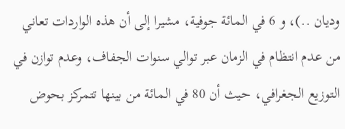وديان ..)، و 6 في المائة جوفية، مشيرا إلى أن هذه الواردات تعاني من عدم انتظام في الزمان عبر توالي سنوات الجفاف، وعدم توازن في التوزيع الجغرافي، حيث أن 80 في المائة من بينها تتمركز بحوض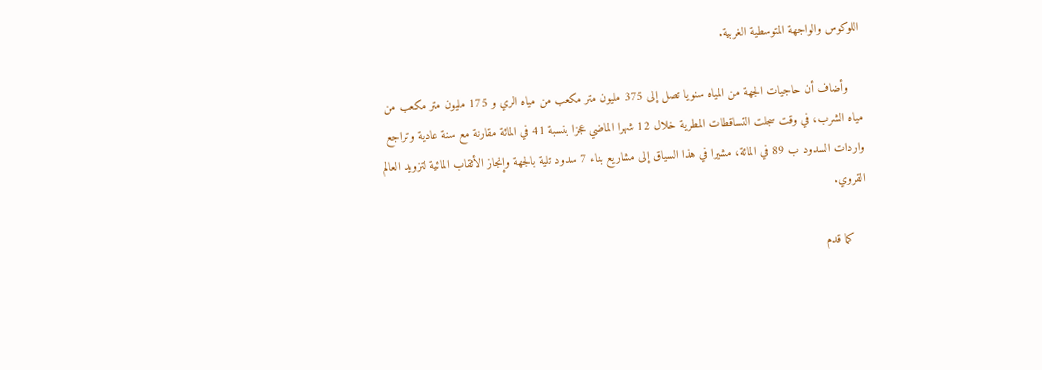اللوكوس والواجهة المتوسطية الغربية.

    وأضاف أن حاجيات الجهة من المياه سنويا تصل إلى 375 مليون متر مكعب من مياه الري و 175 مليون متر مكعب من مياه الشرب، في وقت سجلت التساقطات المطرية خلال 12 شهرا الماضي عجزا بنسبة 41 في المائة مقارنة مع سنة عادية وتراجع واردات السدود ب 89 في المائة، مشيرا في هذا السياق إلى مشاريع بناء 7 سدود تلية بالجهة وإنجاز الأثقاب المائية لتزويد العالم القروي.

    كما قدم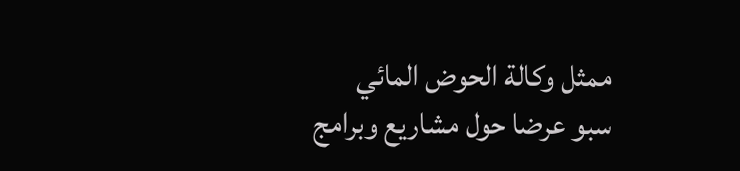ممثل وكالة الحوض المائي سبو عرضا حول مشاريع وبرامج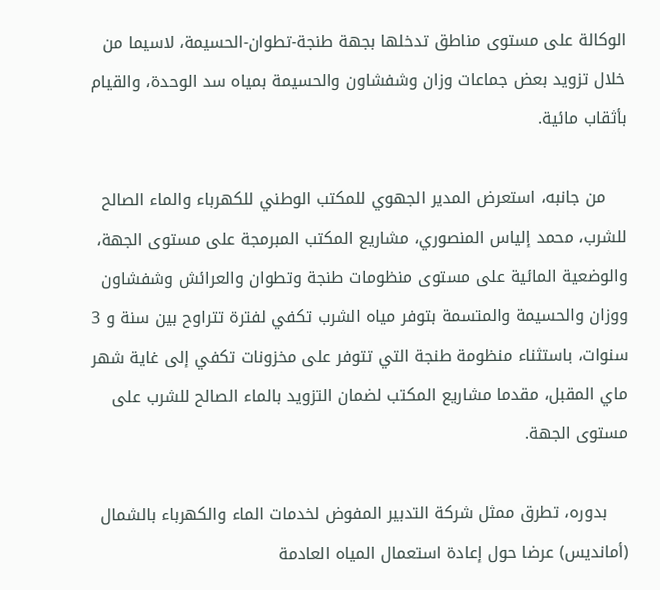الوكالة على مستوى مناطق تدخلها بجهة طنجة-تطوان-الحسيمة، لاسيما من خلال تزويد بعض جماعات وزان وشفشاون والحسيمة بمياه سد الوحدة، والقيام بأثقاب مائية.

    من جانبه، استعرض المدير الجهوي للمكتب الوطني للكهرباء والماء الصالح للشرب، محمد إلياس المنصوري، مشاريع المكتب المبرمجة على مستوى الجهة، والوضعية المائية على مستوى منظومات طنجة وتطوان والعرائش وشفشاون ووزان والحسيمة والمتسمة بتوفر مياه الشرب تكفي لفترة تتراوح بين سنة و 3 سنوات، باستثناء منظومة طنجة التي تتوفر على مخزونات تكفي إلى غاية شهر ماي المقبل، مقدما مشاريع المكتب لضمان التزويد بالماء الصالح للشرب على مستوى الجهة.

    بدوره، تطرق ممثل شركة التدبير المفوض لخدمات الماء والكهرباء بالشمال (أمانديس) عرضا حول إعادة استعمال المياه العادمة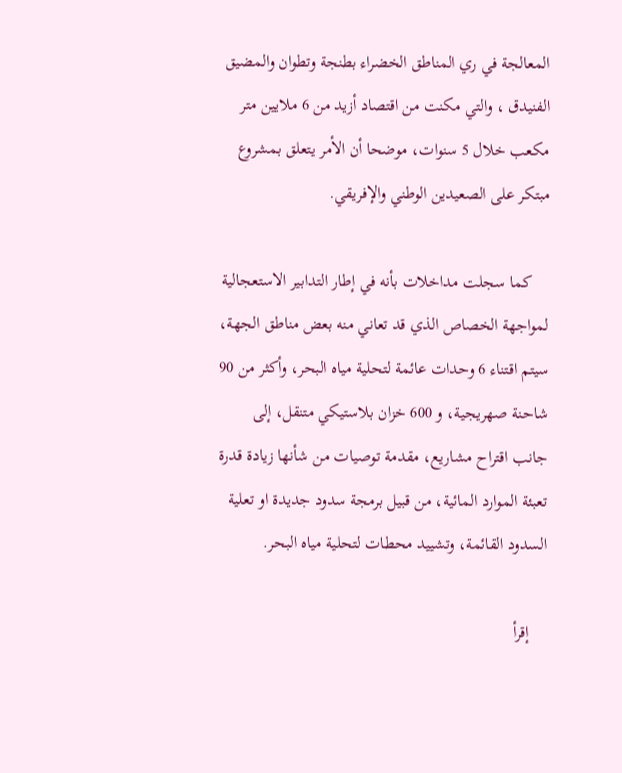المعالجة في ري المناطق الخضراء بطنجة وتطوان والمضيق الفنيدق ، والتي مكنت من اقتصاد أزيد من 6 ملايين متر مكعب خلال 5 سنوات، موضحا أن الأمر يتعلق بمشروع مبتكر على الصعيدين الوطني والإفريقي.

    كما سجلت مداخلات بأنه في إطار التدابير الاستعجالية لمواجهة الخصاص الذي قد تعاني منه بعض مناطق الجهة، سيتم اقتناء 6 وحدات عائمة لتحلية مياه البحر، وأكثر من 90 شاحنة صهريجية، و 600 خزان بلاستيكي متنقل، إلى جانب اقتراح مشاريع، مقدمة توصيات من شأنها زيادة قدرة تعبئة الموارد المائية، من قبيل برمجة سدود جديدة او تعلية السدود القائمة، وتشييد محطات لتحلية مياه البحر.

    إقرأ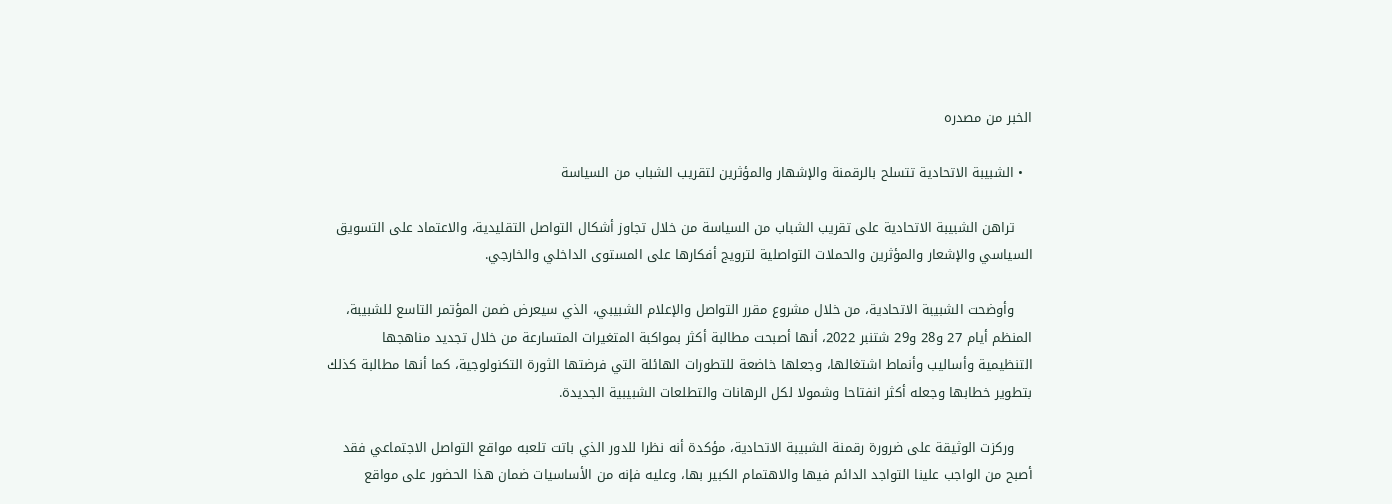الخبر من مصدره

  • الشبيبة الاتحادية تتسلح بالرقمنة والإشهار والمؤثرين لتقريب الشباب من السياسة

    تراهن الشبيبة الاتحادية على تقريب الشباب من السياسة من خلال تجاوز أشكال التواصل التقليدية، والاعتماد على التسويق السياسي والإشعار والمؤثرين والحملات التواصلية لترويج أفكارها على المستوى الداخلي والخارجي.

    وأوضحت الشبيبة الاتحادية، من خلال مشروع مقرر التواصل والإعلام الشبيبي، الذي سيعرض ضمن المؤتمر التاسع للشبيبة، المنظم أيام 27 و28 و29 شتنبر 2022، أنها أصبحت مطالبة أكثر بمواكبة المتغيرات المتسارعة من خلال تجديد مناهجها التنظيمية وأساليب وأنماط اشتغالها، وجعلها خاضعة للتطورات الهائلة التي فرضتها الثورة التكنولوجية، كما أنها مطالبة كذلك بتطوير خطابها وجعله أكثر انفتاحا وشمولا لكل الرهانات والتطلعات الشبيبية الجديدة.

    وركزت الوثيقة على ضرورة رقمنة الشبيبة الاتحادية، مؤكدة أنه نظرا للدور الذي باتت تلعبه مواقع التواصل الاجتماعي فقد أصبح من الواجب علينا التواجد الدائم فيها والاهتمام الكبير بها، وعليه فإنه من الأساسيات ضمان هذا الحضور على مواقع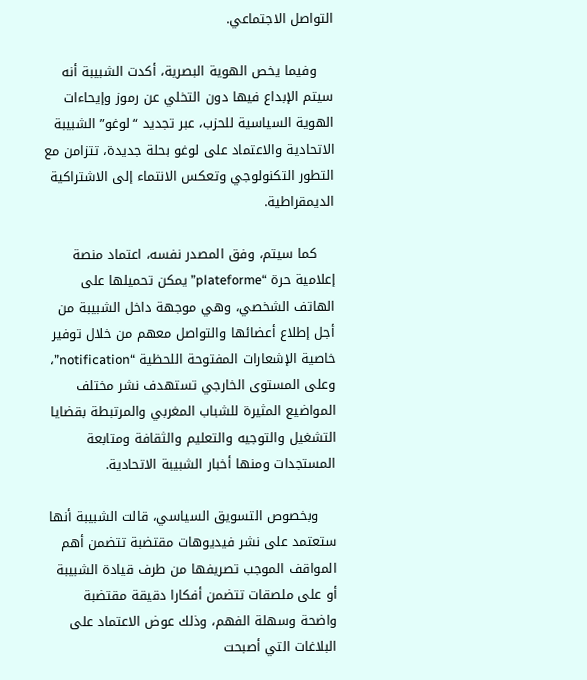التواصل الاجتماعي.

    وفيما يخص الهوية البصرية، أكدت الشبيبة أنه سيتم الإبداع فيها دون التخلي عن رموز وإيحاءات الهوية السياسية للحزب، عبر تجديد “لوغو” الشبيبة الاتحادية والاعتماد على لوغو بحلة جديدة، تتزامن مع التطور التكنولوجي وتعكس الانتماء إلى الاشتراكية الديمقراطية.

    كما سيتم، وفق المصدر نفسه، اعتماد منصة إعلامية حرة “plateforme” يمكن تحميلها على الهاتف الشخصي، وهي موجهة داخل الشبيبة من أجل إطلاع أعضائها والتواصل معهم من خلال توفير خاصية الإشعارات المفتوحة اللحظية “notification”، وعلى المستوى الخارجي تستهدف نشر مختلف المواضيع المثيرة للشباب المغربي والمرتبطة بقضايا التشغيل والتوجيه والتعليم والثقافة ومتابعة المستجدات ومنها أخبار الشبيبة الاتحادية.

    وبخصوص التسويق السياسي، قالت الشبيبة أنها ستعتمد على نشر فيديوهات مقتضبة تتضمن أهم المواقف الموجب تصريفها من طرف قيادة الشبيبة أو على ملصقات تتضمن أفكارا دقيقة مقتضبة واضحة وسهلة الفهم، وذلك عوض الاعتماد على البلاغات التي أصبحت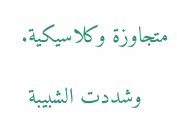متجاوزة وكلاسيكية.

    وشددت الشبيبة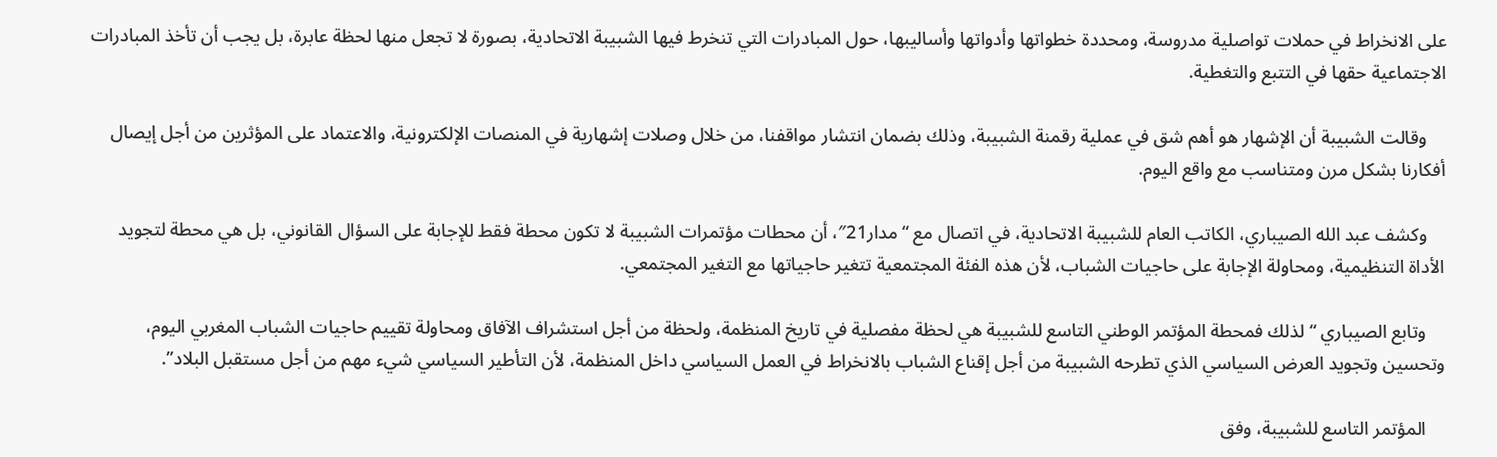على الانخراط في حملات تواصلية مدروسة، ومحددة خطواتها وأدواتها وأساليبها، حول المبادرات التي تنخرط فيها الشبيبة الاتحادية، بصورة لا تجعل منها لحظة عابرة، بل يجب أن تأخذ المبادرات الاجتماعية حقها في التتبع والتغطية.

    وقالت الشبيبة أن الإشهار هو أهم شق في عملية رقمنة الشبيبة، وذلك بضمان انتشار مواقفنا، من خلال وصلات إشهارية في المنصات الإلكترونية، والاعتماد على المؤثرين من أجل إيصال أفكارنا بشكل مرن ومتناسب مع واقع اليوم.

    وكشف عبد الله الصيباري، الكاتب العام للشبيبة الاتحادية، في اتصال مع “مدار21″، أن محطات مؤتمرات الشبيبة لا تكون محطة فقط للإجابة على السؤال القانوني، بل هي محطة لتجويد الأداة التنظيمية، ومحاولة الإجابة على حاجيات الشباب، لأن هذه الفئة المجتمعية تتغير حاجياتها مع التغير المجتمعي.

    وتابع الصيباري “لذلك فمحطة المؤتمر الوطني التاسع للشبيبة هي لحظة مفصلية في تاريخ المنظمة، ولحظة من أجل استشراف الآفاق ومحاولة تقييم حاجيات الشباب المغربي اليوم، وتحسين وتجويد العرض السياسي الذي تطرحه الشبيبة من أجل إقناع الشباب بالانخراط في العمل السياسي داخل المنظمة، لأن التأطير السياسي شيء مهم من أجل مستقبل البلاد”.

    المؤتمر التاسع للشبيبة، وفق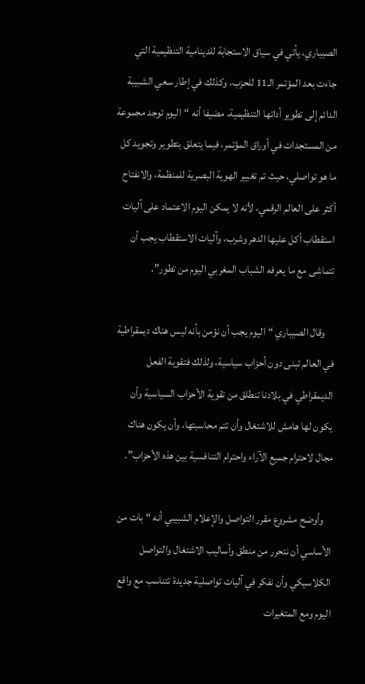الصيباري، يأتي في سياق الاستجابة للدينامية التنظيمية التي جاءت بعد المؤتمر الـ11 للحزب، وكذلك في إطار سعي الشبيبة الدائم إلى تطوير أداتها التنظيمية، مضيفا أنه “اليوم توجد مجموعة من المستجدات في أوراق المؤتمر، فيما يتعلق بتطوير وتجويد كل ما هو تواصلي، حيث تم تغيير الهوية البصرية للمنظمة، والانفتاح أكثر على العالم الرقمي، لأنه لا يمكن اليوم الاعتماد على آليات استقطاب أكل عليها الدهر وشرب، وآليات الاستقطاب يجب أن تتماشى مع ما يعرفه الشباب المغربي اليوم من تطور”.

    وقال الصيباري “اليوم يجب أن نؤمن بأنه ليس هناك ديمقراطية في العالم تبنى دون أحزاب سياسية، ولذلك فتقوية الفعل الديمقراطي في بلادنا تنطلق من تقوية الأحزاب السياسية وأن يكون لها هامش للاشتغال وأن تتم محاسبتها، وأن يكون هناك مجال لاحترام جميع الآراء واحترام التنافسية بين هذه الأحزاب”.

    وأوضح مشروع مقرر التواصل والإعلام الشبيبي أنه “بات من الأساسي أن نتحرر من منطق وأساليب الاشتغال والتواصل الكلاسيكي وأن نفكر في آليات تواصلية جديدة تتناسب مع واقع اليوم ومع المتغيرات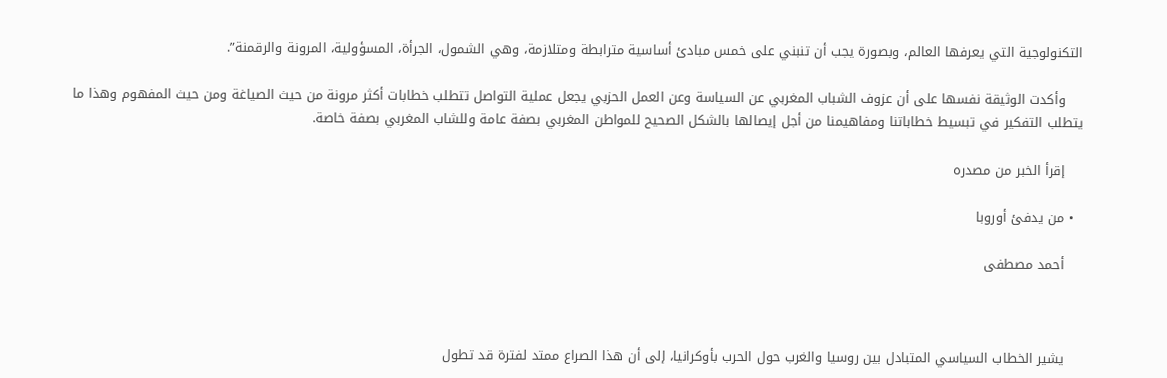التكنولوجية التي يعرفها العالم، وبصورة يجب أن تنبني على خمس مبادئ أساسية مترابطة ومتلازمة، وهي الشمول، الجرأة، المسؤولية، المرونة والرقمنة”.

    وأكدت الوثيقة نفسها على أن عزوف الشباب المغربي عن السياسة وعن العمل الحزبي يجعل عملية التواصل تتطلب خطابات أكثر مرونة من حيث الصياغة ومن حيث المفهوم وهذا ما يتطلب التفكير في تبسيط خطاباتنا ومفاهيمنا من أجل إيصالها بالشكل الصحيح للمواطن المغربي بصفة عامة وللشاب المغربي بصفة خاصة.

    إقرأ الخبر من مصدره

  • من يدفئ أوروبا

    أحمد مصطفى



    يشير الخطاب السياسي المتبادل بين روسيا والغرب حول الحرب بأوكرانيا، إلى أن هذا الصراع ممتد لفترة قد تطول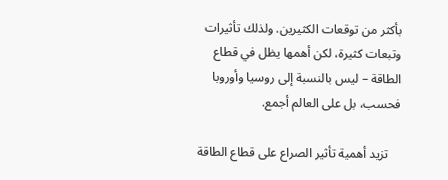بأكثر من توقعات الكثيرين. ولذلك تأثيرات وتبعات كثيرة، لكن أهمها يظل في قطاع الطاقة – ليس بالنسبة إلى روسيا وأوروبا فحسب، بل على العالم أجمع.

    تزيد أهمية تأثير الصراع على قطاع الطاقة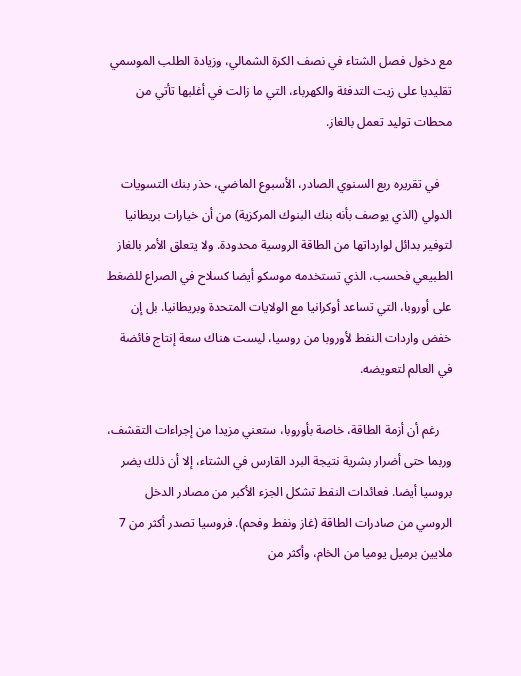مع دخول فصل الشتاء في نصف الكرة الشمالي، وزيادة الطلب الموسمي تقليديا على زيت التدفئة والكهرباء، التي ما زالت في أغلبها تأتي من محطات توليد تعمل بالغاز.

    في تقريره ربع السنوي الصادر، الأسبوع الماضي، حذر بنك التسويات الدولي (الذي يوصف بأنه بنك البنوك المركزية) من أن خيارات بريطانيا لتوفير بدائل لوارداتها من الطاقة الروسية محدودة. ولا يتعلق الأمر بالغاز الطبيعي فحسب، الذي تستخدمه موسكو أيضا كسلاح في الصراع للضغط على أوروبا، التي تساعد أوكرانيا مع الولايات المتحدة وبريطانيا. بل إن خفض واردات النفط لأوروبا من روسيا، ليست هناك سعة إنتاج فائضة في العالم لتعويضه.

    رغم أن أزمة الطاقة، خاصة بأوروبا، ستعني مزيدا من إجراءات التقشف، وربما حتى أضرار بشرية نتيجة البرد القارس في الشتاء، إلا أن ذلك يضر بروسيا أيضا. فعائدات النفط تشكل الجزء الأكبر من مصادر الدخل الروسي من صادرات الطاقة (غاز ونفط وفحم). فروسيا تصدر أكثر من 7 ملايين برميل يوميا من الخام، وأكثر من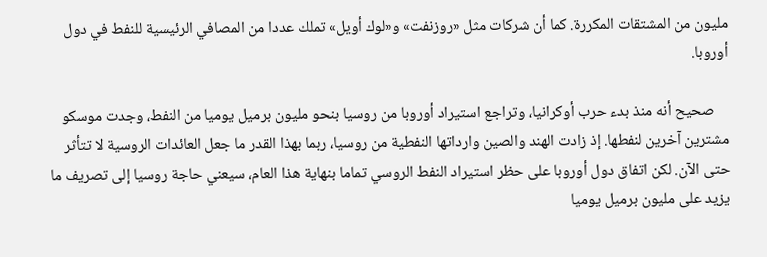مليون من المشتقات المكررة. كما أن شركات مثل «روزنفت» و«لوك أويل» تملك عددا من المصافي الرئيسية للنفط في دول أوروبا.

    صحيح أنه منذ بدء حرب أوكرانيا، وتراجع استيراد أوروبا من روسيا بنحو مليون برميل يوميا من النفط، وجدت موسكو مشترين آخرين لنفطها. إذ زادت الهند والصين وارداتها النفطية من روسيا، ربما بهذا القدر ما جعل العائدات الروسية لا تتأثر حتى الآن. لكن اتفاق دول أوروبا على حظر استيراد النفط الروسي تماما بنهاية هذا العام، سيعني حاجة روسيا إلى تصريف ما يزيد على مليون برميل يوميا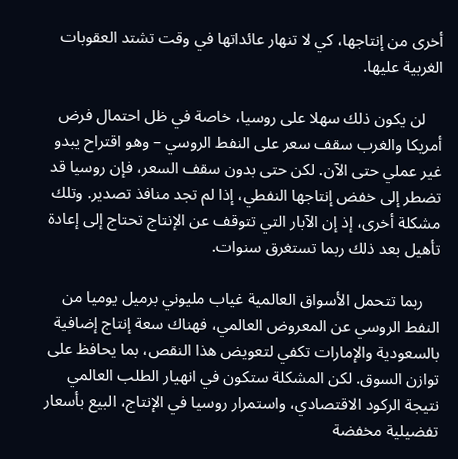أخرى من إنتاجها، كي لا تنهار عائداتها في وقت تشتد العقوبات الغربية عليها.

    لن يكون ذلك سهلا على روسيا، خاصة في ظل احتمال فرض أمريكا والغرب سقف سعر على النفط الروسي – وهو اقتراح يبدو غير عملي حتى الآن. لكن حتى بدون سقف السعر، فإن روسيا قد تضطر إلى خفض إنتاجها النفطي، إذا لم تجد منافذ تصدير. وتلك مشكلة أخرى، إذ إن الآبار التي تتوقف عن الإنتاج تحتاج إلى إعادة تأهيل بعد ذلك ربما تستغرق سنوات.

    ربما تتحمل الأسواق العالمية غياب مليوني برميل يوميا من النفط الروسي عن المعروض العالمي، فهناك سعة إنتاج إضافية بالسعودية والإمارات تكفي لتعويض هذا النقص، بما يحافظ على توازن السوق. لكن المشكلة ستكون في انهيار الطلب العالمي نتيجة الركود الاقتصادي، واستمرار روسيا في الإنتاج، البيع بأسعار تفضيلية مخفضة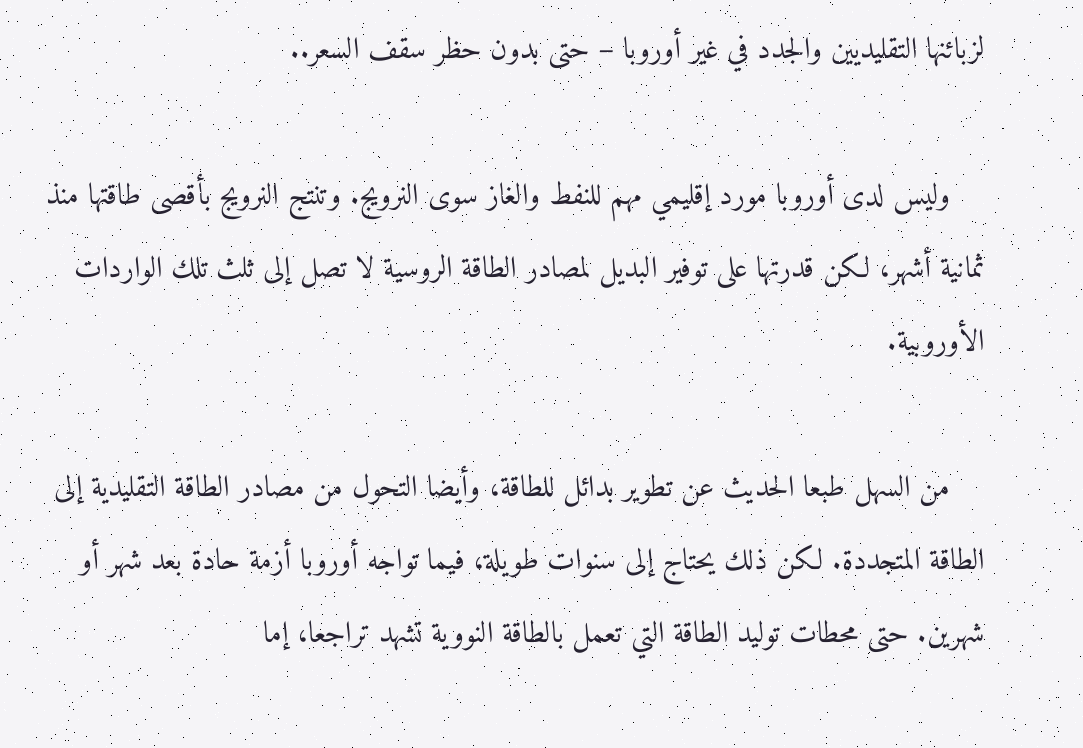لزبائنها التقليديين والجدد في غير أوروبا – حتى بدون حظر سقف السعر..

    وليس لدى أوروبا مورد إقليمي مهم للنفط والغاز سوى النرويج. وتنتج النرويج بأقصى طاقتها منذ ثمانية أشهر، لكن قدرتها على توفير البديل لمصادر الطاقة الروسية لا تصل إلى ثلث تلك الواردات الأوروبية.

    من السهل طبعا الحديث عن تطوير بدائل للطاقة، وأيضا التحول من مصادر الطاقة التقليدية إلى الطاقة المتجددة. لكن ذلك يحتاج إلى سنوات طويلة، فيما تواجه أوروبا أزمة حادة بعد شهر أو شهرين. حتى محطات توليد الطاقة التي تعمل بالطاقة النووية تشهد تراجعا، إما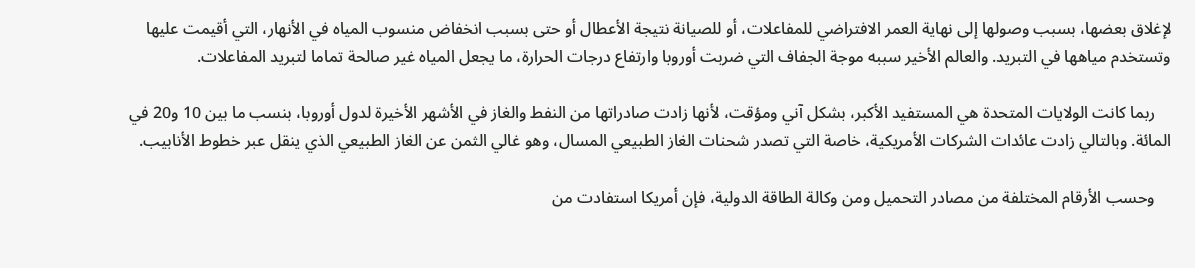لإغلاق بعضها، بسبب وصولها إلى نهاية العمر الافتراضي للمفاعلات، أو للصيانة نتيجة الأعطال أو حتى بسبب انخفاض منسوب المياه في الأنهار، التي أقيمت عليها وتستخدم مياهها في التبريد. والعالم الأخير سببه موجة الجفاف التي ضربت أوروبا وارتفاع درجات الحرارة، ما يجعل المياه غير صالحة تماما لتبريد المفاعلات.

    ربما كانت الولايات المتحدة هي المستفيد الأكبر، بشكل آني ومؤقت، لأنها زادت صادراتها من النفط والغاز في الأشهر الأخيرة لدول أوروبا، بنسب ما بين 10 و20 في المائة. وبالتالي زادت عائدات الشركات الأمريكية، خاصة التي تصدر شحنات الغاز الطبيعي المسال، وهو غالي الثمن عن الغاز الطبيعي الذي ينقل عبر خطوط الأنابيب.

    وحسب الأرقام المختلفة من مصادر التحميل ومن وكالة الطاقة الدولية، فإن أمريكا استفادت من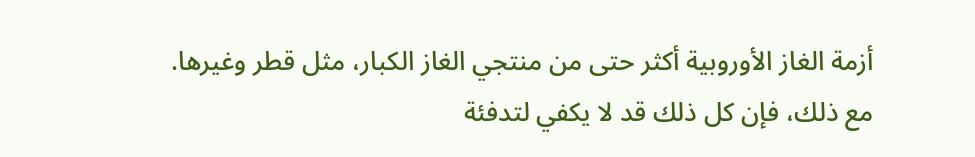أزمة الغاز الأوروبية أكثر حتى من منتجي الغاز الكبار، مثل قطر وغيرها. مع ذلك، فإن كل ذلك قد لا يكفي لتدفئة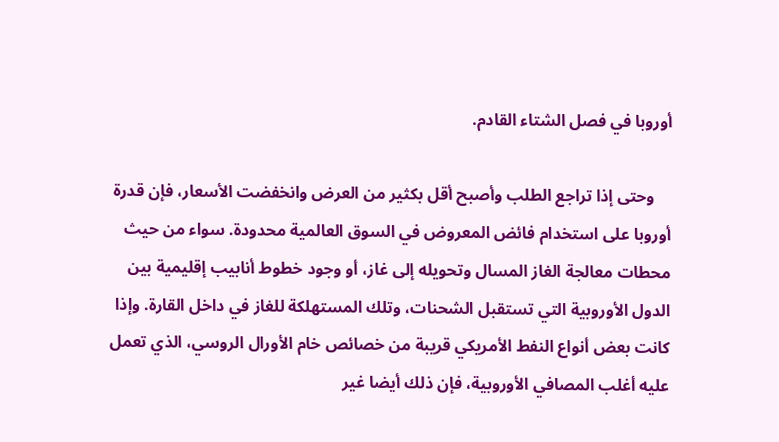أوروبا في فصل الشتاء القادم.

    وحتى إذا تراجع الطلب وأصبح أقل بكثير من العرض وانخفضت الأسعار، فإن قدرة أوروبا على استخدام فائض المعروض في السوق العالمية محدودة. سواء من حيث محطات معالجة الغاز المسال وتحويله إلى غاز، أو وجود خطوط أنابيب إقليمية بين الدول الأوروبية التي تستقبل الشحنات، وتلك المستهلكة للغاز في داخل القارة. وإذا كانت بعض أنواع النفط الأمريكي قريبة من خصائص خام الأورال الروسي، الذي تعمل عليه أغلب المصافي الأوروبية، فإن ذلك أيضا غير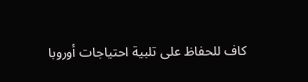كاف للحفاظ على تلبية احتياجات أوروبا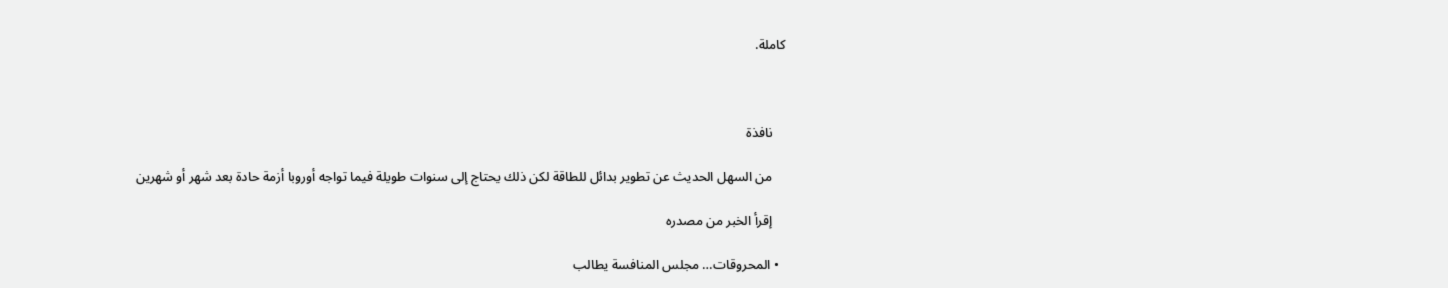كاملة.



    نافذة

    من السهل الحديث عن تطوير بدائل للطاقة لكن ذلك يحتاج إلى سنوات طويلة فيما تواجه أوروبا أزمة حادة بعد شهر أو شهرين

    إقرأ الخبر من مصدره

  • المحروقات… مجلس المنافسة يطالب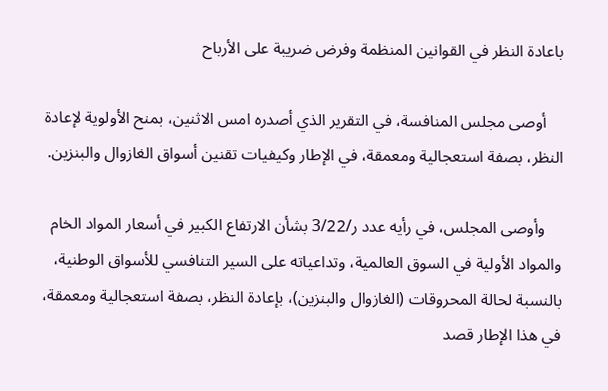باعادة النظر في القوانين المنظمة وفرض ضريبة على الأرباح

    أوصى مجلس المنافسة، في التقرير الذي أصدره امس الاثنين، بمنح الأولوية لإعادة النظر، بصفة استعجالية ومعمقة، في الإطار وكيفيات تقنين أسواق الغازوال والبنزين.

    وأوصى المجلس، في رأيه عدد ر/3/22 بشأن الارتفاع الكبير في أسعار المواد الخام والمواد الأولية في السوق العالمية، وتداعياته على السير التنافسي للأسواق الوطنية، بالنسبة لحالة المحروقات (الغازوال والبنزين)، بإعادة النظر، بصفة استعجالية ومعمقة، في هذا الإطار قصد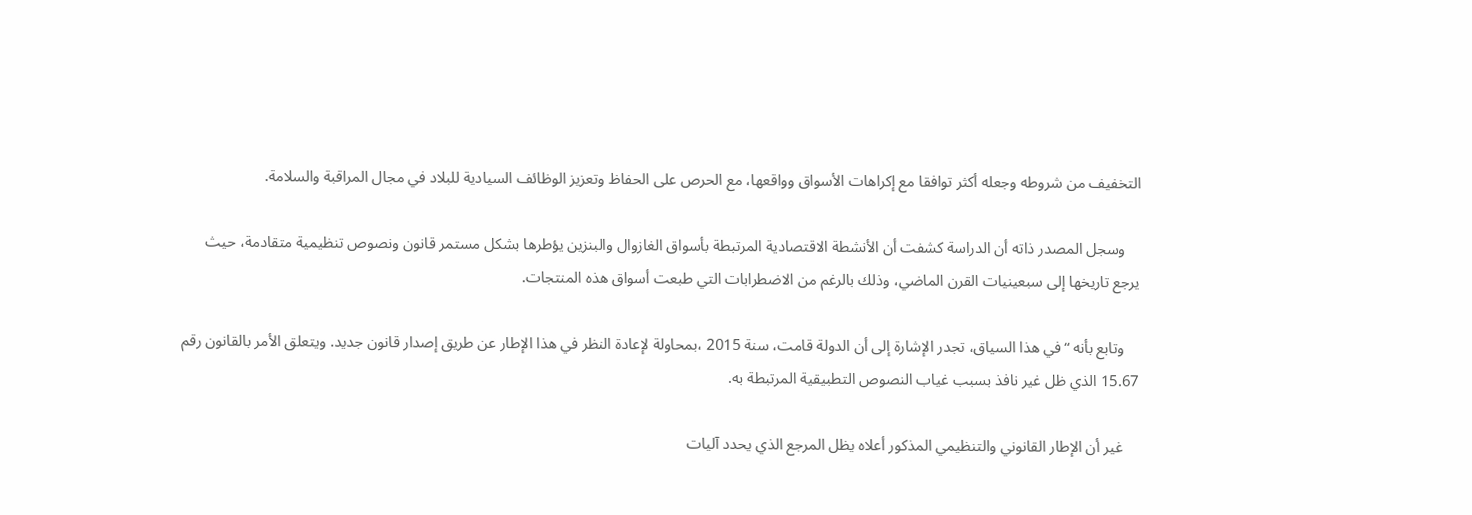التخفيف من شروطه وجعله أكثر توافقا مع إكراهات الأسواق وواقعها، مع الحرص على الحفاظ وتعزيز الوظائف السيادية للبلاد في مجال المراقبة والسلامة.

    وسجل المصدر ذاته أن الدراسة كشفت أن الأنشطة الاقتصادية المرتبطة بأسواق الغازوال والبنزين يؤطرها بشكل مستمر قانون ونصوص تنظيمية متقادمة، حيث يرجع تاريخها إلى سبعينيات القرن الماضي، وذلك بالرغم من الاضطرابات التي طبعت أسواق هذه المنتجات.

    وتابع بأنه “في هذا السياق، تجدر الإشارة إلى أن الدولة قامت، سنة 2015 ،بمحاولة لإعادة النظر في هذا الإطار عن طريق إصدار قانون جديد. ويتعلق الأمر بالقانون رقم 15.67 الذي ظل غير نافذ بسبب غياب النصوص التطبيقية المرتبطة به.

    غير أن الإطار القانوني والتنظيمي المذكور أعلاه يظل المرجع الذي يحدد آليات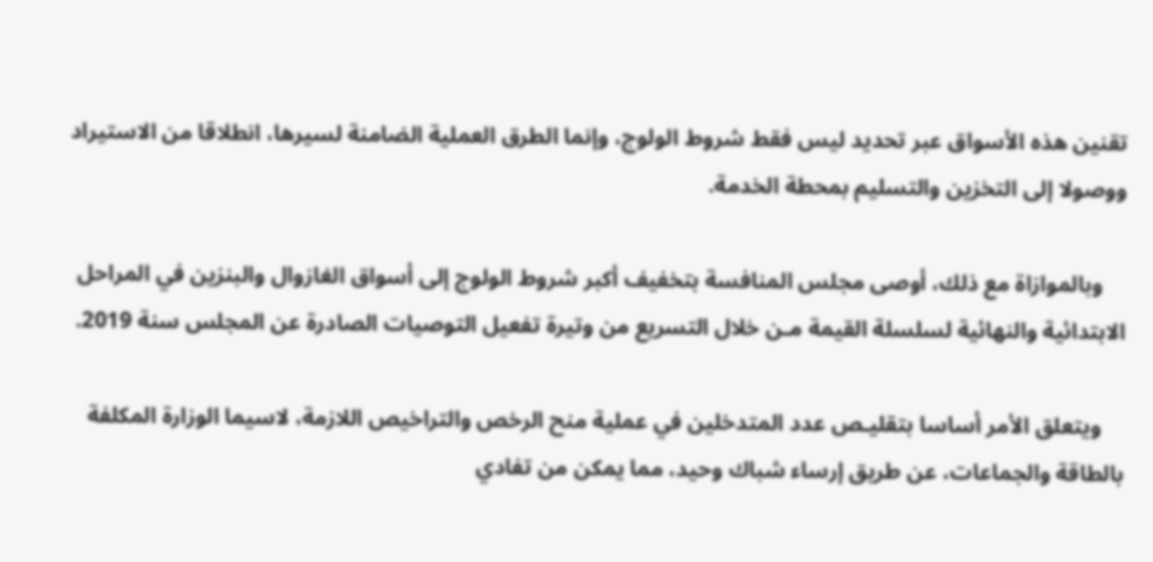تقنين هذه الأسواق عبر تحديد ليس فقط شروط الولوج، وإنما الطرق العملية الضامنة لسيرها، انطلاقا من الاستيراد ووصولا إلى التخزين والتسليم بمحطة الخدمة.

    وبالموازاة مع ذلك، أوصى مجلس المنافسة بتخفيف أكبر شروط الولوج إلى أسواق الغازوال والبنزين في المراحل الابتدائية والنهائية لسلسلة القيمة مـن خلال التسريع من وتيرة تفعيل التوصيات الصادرة عن المجلس سنة 2019.

    ويتعلق الأمر أساسا بتقليـص عدد المتدخلين في عملية منح الرخص والتراخيص اللازمة، لاسيما الوزارة المكلفة بالطاقة والجماعات، عن طريق إرساء شباك وحيد، مما يمكن من تفادي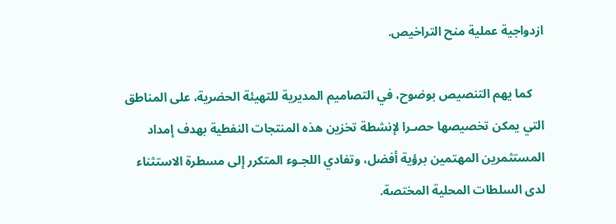ازدواجية عملية منح التراخيص.

    كما يهم التنصيص بوضوح، في التصاميم المديرية للتهيئة الحضرية، على المناطق التي يمكن تخصيصها حصـرا لإنشطة تخزين هذه المنتجات النفطية بهدف إمداد المستثمرين المهتمين برؤية أفضل، وتفادي اللجـوء المتكرر إلى مسطرة الاستثناء لدى السلطات المحلية المختصة.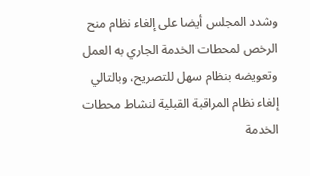وشدد المجلس أيضا على إلغاء نظام منح الرخص لمحطات الخدمة الجاري به العمل وتعويضه بنظام سهل للتصريح، وبالتالي إلغاء نظام المراقبة القبلية لنشاط محطات الخدمة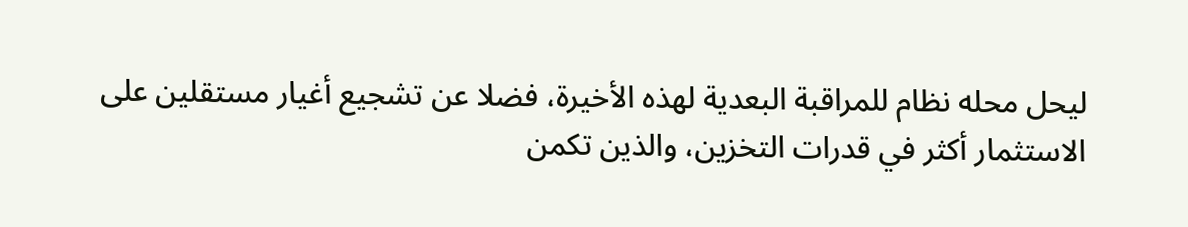ليحل محله نظام للمراقبة البعدية لهذه الأخيرة، فضلا عن تشجيع أغيار مستقلين على الاستثمار أكثر في قدرات التخزين، والذين تكمن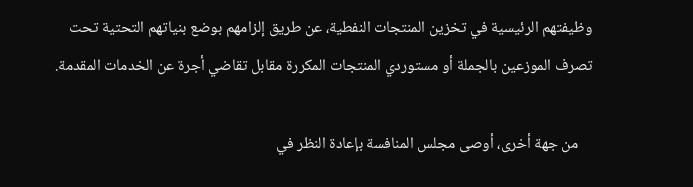وظيفتهم الرئيسية في تخزين المنتجات النفطية، عن طريق إلزامهم بوضع بنياتهم التحتية تحت تصرف الموزعين بالجملة أو مستوردي المنتجات المكررة مقابل تقاضي أجرة عن الخدمات المقدمة.

    من جهة أخرى، أوصى مجلس المنافسة بإعادة النظر في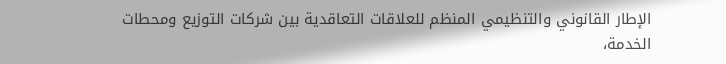الإطار القانوني والتنظيمي المنظم للعلاقات التعاقدية بين شركات التوزيع ومحطات الخدمة،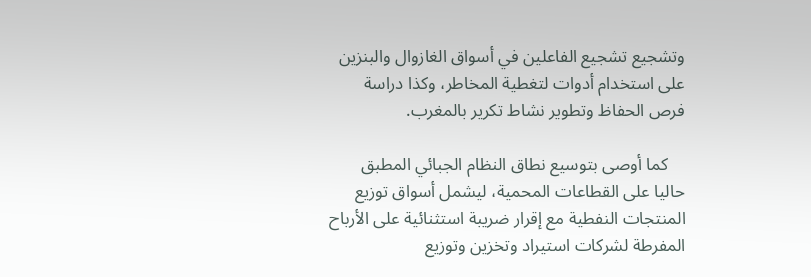وتشجيع تشجيع الفاعلين في أسواق الغازوال والبنزين على استخدام أدوات لتغطية المخاطر، وكذا دراسة فرص الحفاظ وتطوير نشاط تكرير بالمغرب.

    كما أوصى بتوسيع نطاق النظام الجبائي المطبق حاليا على القطاعات المحمية، ليشمل أسواق توزيع المنتجات النفطية مع إقرار ضريبة استثنائية على الأرباح المفرطة لشركات استيراد وتخزين وتوزيع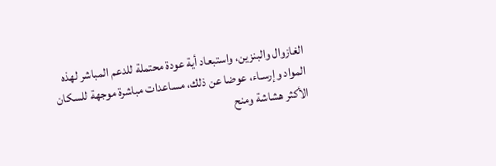الغازوال والبنزين، واستبعاد أية عودة محتملة للدعم المباشر لهذه المواد وإرسـاء، عوضا عن ذلك، مساعدات مباشرة موجهة للسكان الأكثر هشاشة ومنح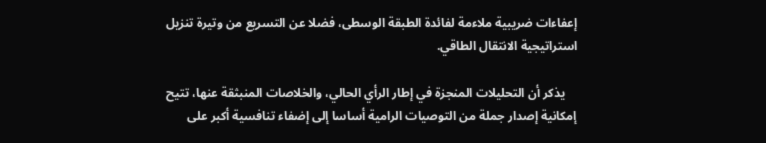إعفاءات ضريبية ملاءمة لفائدة الطبقة الوسطى، فضلا عن التسريع من وتيرة تنزيل استراتيجية الانتقال الطاقي.

    يذكر أن التحليلات المنجزة في إطار الرأي الحالي، والخلاصات المنبثقة عنها، تتيح إمكانية إصدار جملة من التوصيات الرامية أساسا إلى إضفاء تنافسية أكبر على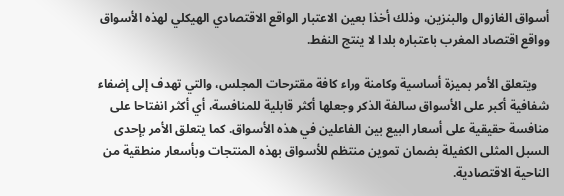أسواق الغازوال والبنزين، وذلك أخذا بعين الاعتبار الواقع الاقتصادي الهيكلي لهذه الأسواق وواقع اقتصاد المغرب باعتباره بلدا لا ينتج النفط.

    ويتعلق الأمر بميزة أساسية وكامنة وراء كافة مقترحات المجلس، والتي تهدف إلى إضفاء شفافية أكبر على الأسواق سالفة الذكر وجعلها أكثر قابلية للمنافسة، أي أكثر انفتاحا على منافسة حقيقية على أسعار البيع بين الفاعلين في هذه الأسواق. كما يتعلق الأمر بإحدى السبل المثلى الكفيلة بضمان تموين منتظم للأسواق بهذه المنتجات وبأسعار منطقية من الناحية الاقتصادية.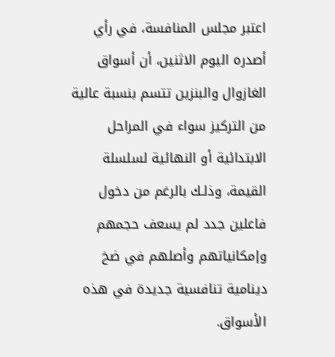اعتبر مجلس المنافسة، في رأي أصدره اليوم الاثنين، أن أسواق الغازوال والبنزين تتسم بنسبة عالية من التركيز سواء في المراحل الابتدائية أو النهائية لسلسلة القيمة، وذلـك بالرغم من دخول فاعلين جدد لم يسعف حجمهم وإمكانياتهم وأصلهم في ضخ دينامية تنافسية جديدة في هذه الأسواق.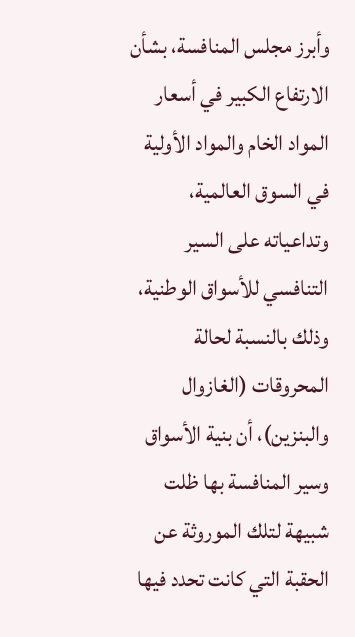وأبرز مجلس المنافسة، بشأن الارتفاع الكبير في أسعار المواد الخام والمواد الأولية في السوق العالمية، وتداعياته على السير التنافسي للأسواق الوطنية، وذلك بالنسبة لحالة المحروقات (الغازوال والبنزين)، أن بنية الأسواق وسير المنافسة بها ظلت شبيهة لتلك الموروثة عن الحقبة التي كانت تحدد فيها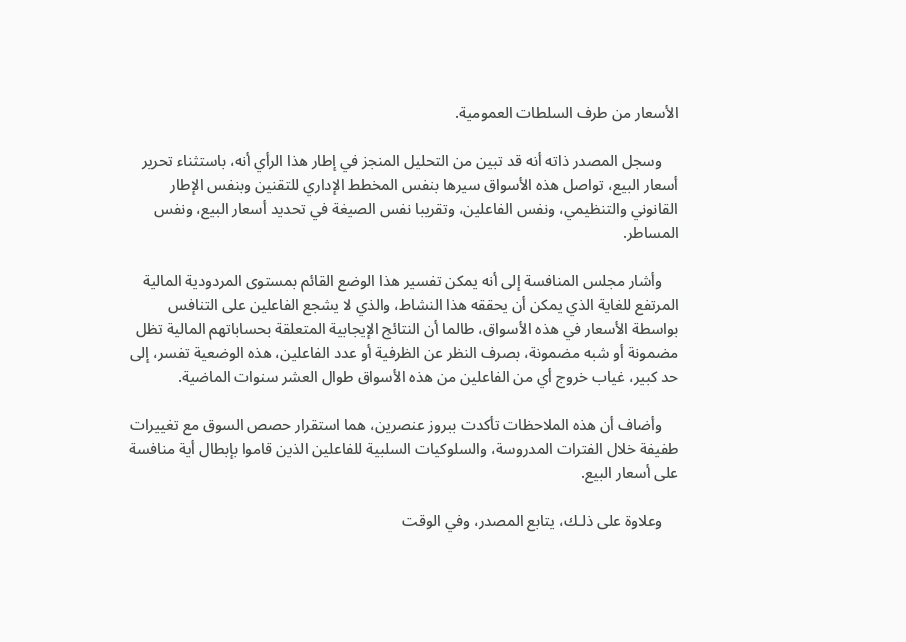الأسعار من طرف السلطات العمومية.

    وسجل المصدر ذاته أنه قد تبين من التحليل المنجز في إطار هذا الرأي أنه، باستثناء تحرير أسعار البيع، تواصل هذه الأسواق سيرها بنفس المخطط الإداري للتقنين وبنفس الإطار القانوني والتنظيمي، ونفس الفاعلين، وتقريبا نفس الصيغة في تحديد أسعار البيع، ونفس المساطر.

    وأشار مجلس المنافسة إلى أنه يمكن تفسير هذا الوضع القائم بمستوى المردودية المالية المرتفع للغاية الذي يمكن أن يحققه هذا النشاط، والذي لا يشجع الفاعلين على التنافس بواسطة الأسعار في هذه الأسواق، طالما أن النتائج الإيجابية المتعلقة بحساباتهم المالية تظل مضمونة أو شبه مضمونة، بصرف النظر عن الظرفية أو عدد الفاعلين، هذه الوضعية تفسر، إلى حد كبير، غياب خروج أي من الفاعلين من هذه الأسواق طوال العشر سنوات الماضية.

    وأضاف أن هذه الملاحظات تأكدت ببروز عنصرين، هما استقرار حصص السوق مع تغييرات طفيفة خلال الفترات المدروسة، والسلوكيات السلبية للفاعلين الذين قاموا بإبطال أية منافسة على أسعار البيع.

    وعلاوة على ذلـك، يتابع المصدر، وفي الوقت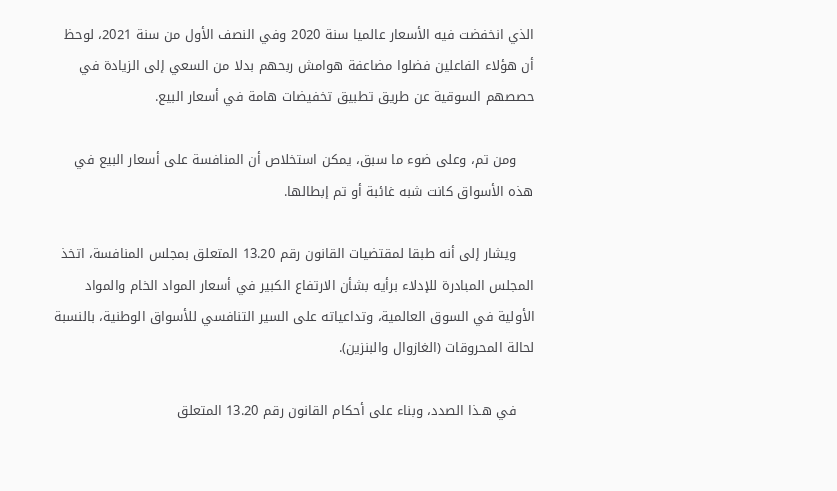الذي انخفضت فيه الأسعار عالميا سنة 2020 وفي النصف الأول من سنة 2021، لوحظ أن هؤلاء الفاعلين فضلوا مضاعفة هوامش ربحهم بدلا من السعي إلى الزيادة في حصصهم السوقية عن طريق تطبيق تخفيضات هامة في أسعار البيع.

    ومن تم، وعلى ضوء ما سبق، يمكن استخلاص أن المنافسة على أسعار البيع في هذه الأسواق كانت شبه غائبة أو تم إبطالها.

    ويشار إلى أنه طبقا لمقتضيات القانون رقم 13.20 المتعلق بمجلس المنافسة، اتخذ المجلس المبادرة للإدلاء برأيه بشأن الارتفاع الكبير في أسعار المواد الخام والمواد الأولية في السوق العالمية، وتداعياته على السير التنافسي للأسواق الوطنية، بالنسبة لحالة المحروقات (الغازوال والبنزين).

    في هـذا الصدد، وبناء على أحكام القانون رقم 13.20 المتعلق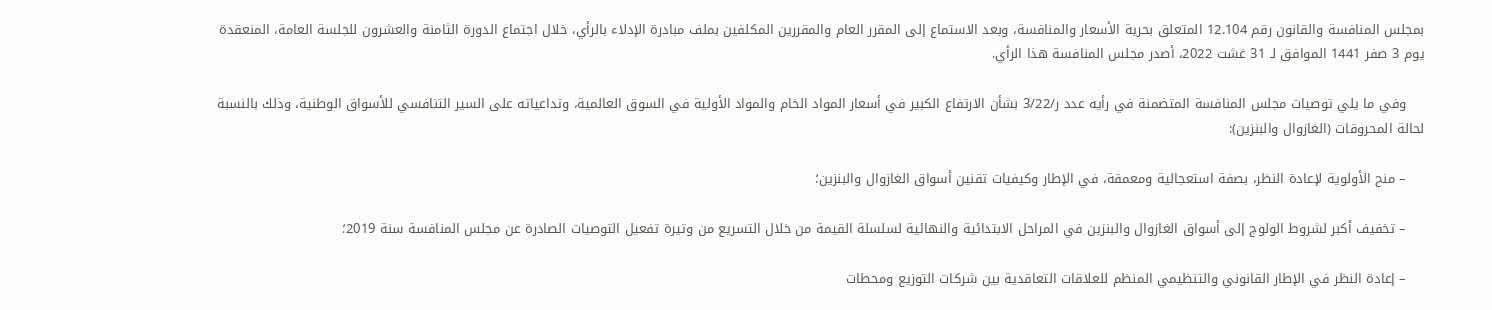بمجلس المنافسة والقانون رقم 12.104 المتعلق بحرية الأسعار والمنافسة، وبعد الاستماع إلى المقرر العام والمقررين المكلفين بملف مبادرة الإدلاء بالرأي، خلال اجتماع الدورة الثامنة والعشرون للجلسة العامة، المنعقدة يوم 3 صفر 1441 الموافق لـ 31 غشت 2022، أصدر مجلس المنافسة هذا الرأي.

    وفي ما يلي توصيات مجلس المنافسة المتضمنة في رأيه عدد ر/3/22 بشأن الارتفاع الكبير في أسعار المواد الخام والمواد الأولية في السوق العالمية، وتداعياته على السير التنافسي للأسواق الوطنية، وذلك بالنسبة لحالة المحروقات (الغازوال والبنزين):

    – منح الأولوية لإعادة النظر، بصفة استعجالية ومعمقة، في الإطار وكيفيات تقنين أسواق الغازوال والبنزين؛

    – تخفيف أكبر لشروط الولوج إلى أسواق الغازوال والبنزين في المراحل الابتدائية والنهائية لسلسلة القيمة من خلال التسريع من وتيرة تفعيل التوصيات الصادرة عن مجلس المنافسة سنة 2019؛

    – إعادة النظر في الإطار القانوني والتنظيمي المنظم للعلاقات التعاقدية بين شركات التوزيع ومحطات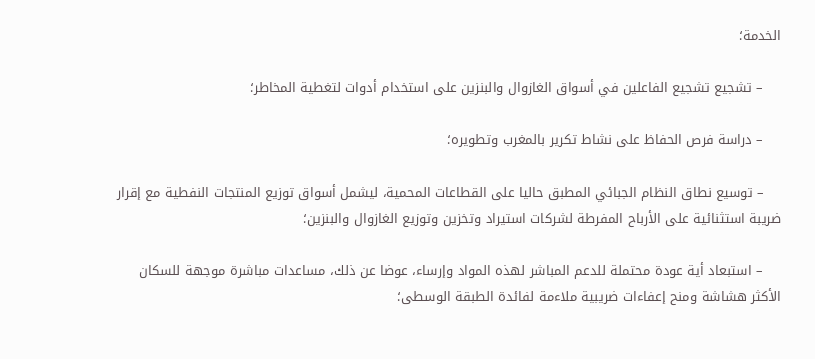الخدمة؛

    – تشجيع تشجيع الفاعلين في أسواق الغازوال والبنزين على استخدام أدوات لتغطية المخاطر؛

    – دراسة فرص الحفاظ على نشاط تكرير بالمغرب وتطويره؛

    – توسيع نطاق النظام الجبائي المطبق حاليا على القطاعات المحمية، ليشمل أسواق توزيع المنتجات النفطية مع إقرار ضريبة استثنائية على الأرباح المفرطة لشركات استيراد وتخزين وتوزيع الغازوال والبنزين؛

    – استبعاد أية عودة محتملة للدعم المباشر لهذه المواد وإرساء، عوضا عن ذلك، مساعدات مباشرة موجهة للسكان الأكثر هشاشة ومنح إعفاءات ضريبية ملاءمة لفائدة الطبقة الوسطى؛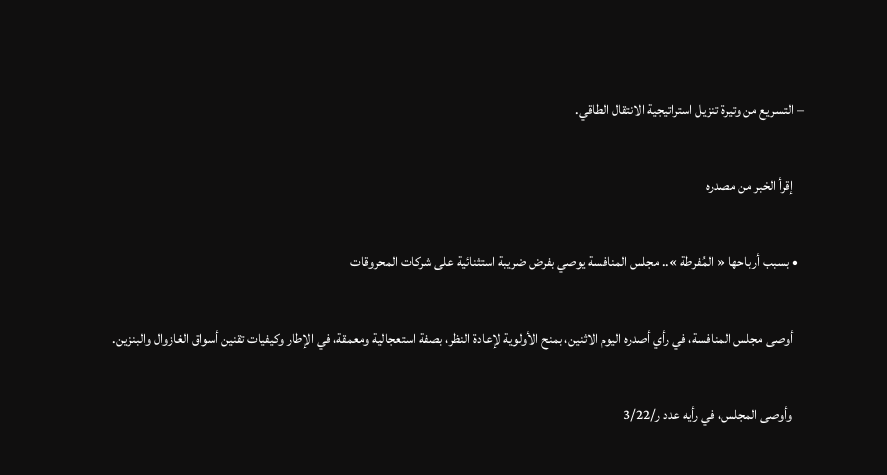– التسريع من وتيرة تنزيل استراتيجية الانتقال الطاقي.

    إقرأ الخبر من مصدره

  • بسبب أرباحها « المُفرطة ».. مجلس المنافسة يوصي بفرض ضريبة استثنائية على شركات المحروقات

    أوصى مجلس المنافسة، في رأي أصدره اليوم الاثنين، بمنح الأولوية لإعادة النظر، بصفة استعجالية ومعمقة، في الإطار وكيفيات تقنين أسواق الغازوال والبنزين.

    وأوصى المجلس، في رأيه عدد ر/3/22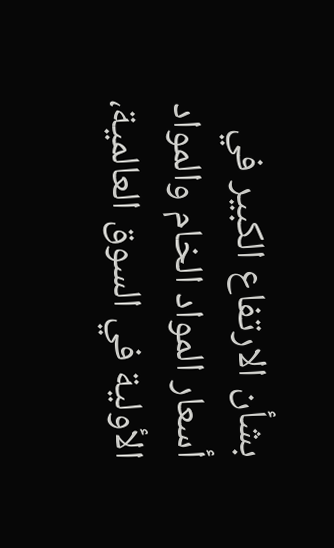بشأن الارتفاع الكبير في أسعار المواد الخام والمواد الأولية في السوق العالمية،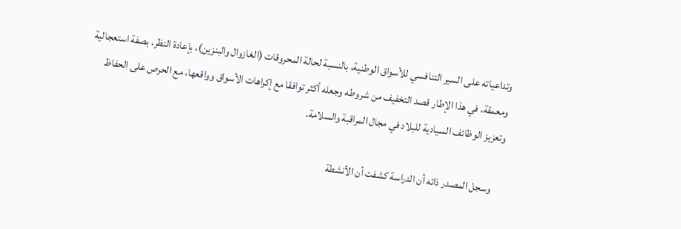وتداعياته على السير التنافسي للأسواق الوطنية، بالنسبة لحالة المحروقات (الغازوال والبنزين)، بإعادة النظر، بصفة استعجالية ومعمقة، في هذا الإطار قصد التخفيف من شروطه وجعله أكثر توافقا مع إكراهات الأسواق وواقعها، مع الحرص على الحفاظ وتعزيز الوظائف السيادية للبلاد في مجال المراقبة والسلامة.

    وسجل المصدر ذاته أن الدراسة كشفت أن الأنشطة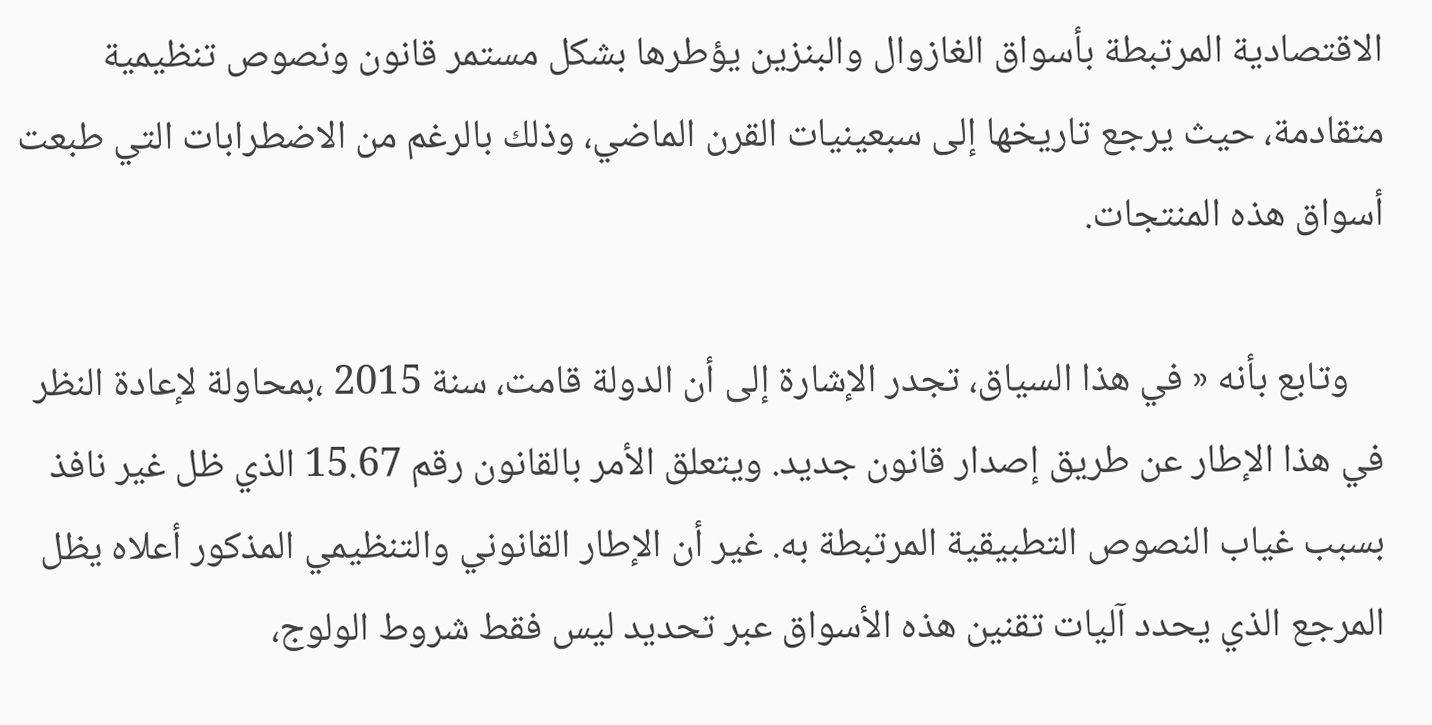الاقتصادية المرتبطة بأسواق الغازوال والبنزين يؤطرها بشكل مستمر قانون ونصوص تنظيمية متقادمة، حيث يرجع تاريخها إلى سبعينيات القرن الماضي، وذلك بالرغم من الاضطرابات التي طبعت أسواق هذه المنتجات.

    وتابع بأنه « في هذا السياق، تجدر الإشارة إلى أن الدولة قامت، سنة 2015 ،بمحاولة لإعادة النظر في هذا الإطار عن طريق إصدار قانون جديد. ويتعلق الأمر بالقانون رقم 15.67 الذي ظل غير نافذ بسبب غياب النصوص التطبيقية المرتبطة به. غير أن الإطار القانوني والتنظيمي المذكور أعلاه يظل المرجع الذي يحدد آليات تقنين هذه الأسواق عبر تحديد ليس فقط شروط الولوج،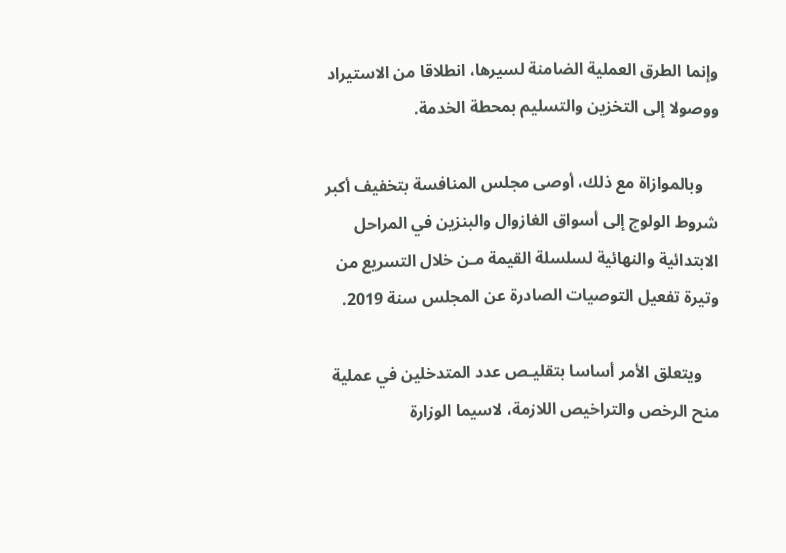وإنما الطرق العملية الضامنة لسيرها، انطلاقا من الاستيراد ووصولا إلى التخزين والتسليم بمحطة الخدمة.

    وبالموازاة مع ذلك، أوصى مجلس المنافسة بتخفيف أكبر شروط الولوج إلى أسواق الغازوال والبنزين في المراحل الابتدائية والنهائية لسلسلة القيمة مـن خلال التسريع من وتيرة تفعيل التوصيات الصادرة عن المجلس سنة 2019.

    ويتعلق الأمر أساسا بتقليـص عدد المتدخلين في عملية منح الرخص والتراخيص اللازمة، لاسيما الوزارة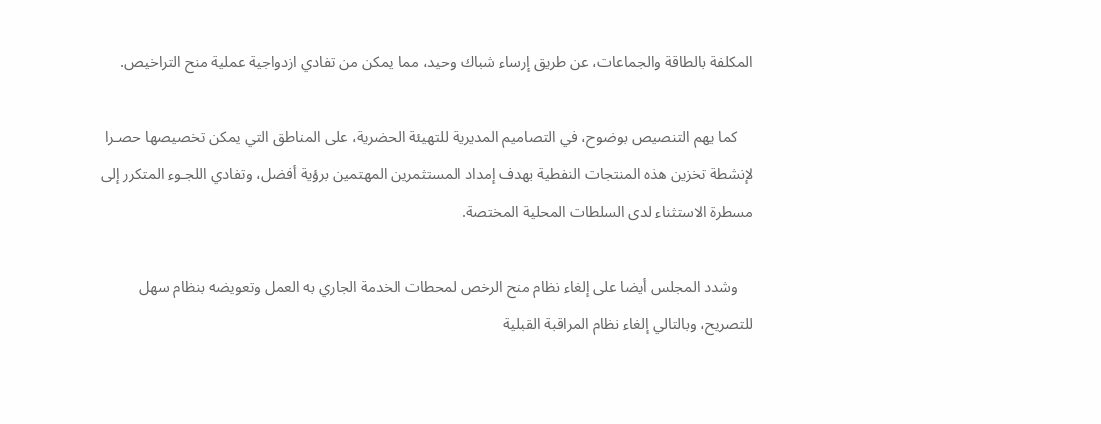المكلفة بالطاقة والجماعات، عن طريق إرساء شباك وحيد، مما يمكن من تفادي ازدواجية عملية منح التراخيص.

    كما يهم التنصيص بوضوح، في التصاميم المديرية للتهيئة الحضرية، على المناطق التي يمكن تخصيصها حصـرا لإنشطة تخزين هذه المنتجات النفطية بهدف إمداد المستثمرين المهتمين برؤية أفضل، وتفادي اللجـوء المتكرر إلى مسطرة الاستثناء لدى السلطات المحلية المختصة.

    وشدد المجلس أيضا على إلغاء نظام منح الرخص لمحطات الخدمة الجاري به العمل وتعويضه بنظام سهل للتصريح، وبالتالي إلغاء نظام المراقبة القبلية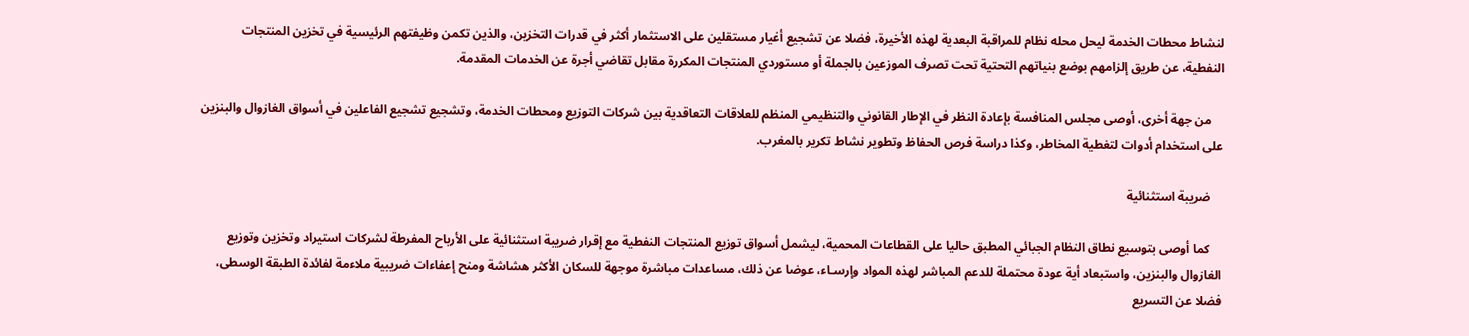لنشاط محطات الخدمة ليحل محله نظام للمراقبة البعدية لهذه الأخيرة، فضلا عن تشجيع أغيار مستقلين على الاستثمار أكثر في قدرات التخزين، والذين تكمن وظيفتهم الرئيسية في تخزين المنتجات النفطية، عن طريق إلزامهم بوضع بنياتهم التحتية تحت تصرف الموزعين بالجملة أو مستوردي المنتجات المكررة مقابل تقاضي أجرة عن الخدمات المقدمة.

    من جهة أخرى، أوصى مجلس المنافسة بإعادة النظر في الإطار القانوني والتنظيمي المنظم للعلاقات التعاقدية بين شركات التوزيع ومحطات الخدمة، وتشجيع تشجيع الفاعلين في أسواق الغازوال والبنزين على استخدام أدوات لتغطية المخاطر، وكذا دراسة فرص الحفاظ وتطوير نشاط تكرير بالمغرب.

    ضريبة استثنائية

    كما أوصى بتوسيع نطاق النظام الجبائي المطبق حاليا على القطاعات المحمية، ليشمل أسواق توزيع المنتجات النفطية مع إقرار ضريبة استثنائية على الأرباح المفرطة لشركات استيراد وتخزين وتوزيع الغازوال والبنزين، واستبعاد أية عودة محتملة للدعم المباشر لهذه المواد وإرسـاء، عوضا عن ذلك، مساعدات مباشرة موجهة للسكان الأكثر هشاشة ومنح إعفاءات ضريبية ملاءمة لفائدة الطبقة الوسطى، فضلا عن التسريع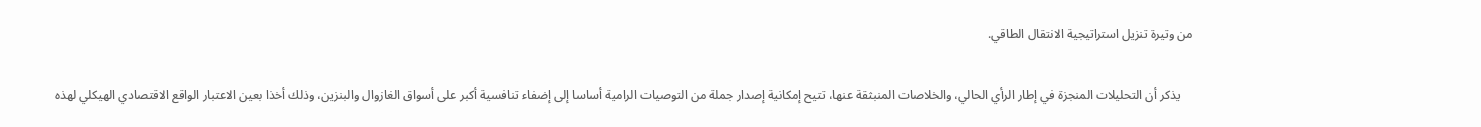من وتيرة تنزيل استراتيجية الانتقال الطاقي.

    يذكر أن التحليلات المنجزة في إطار الرأي الحالي، والخلاصات المنبثقة عنها، تتيح إمكانية إصدار جملة من التوصيات الرامية أساسا إلى إضفاء تنافسية أكبر على أسواق الغازوال والبنزين، وذلك أخذا بعين الاعتبار الواقع الاقتصادي الهيكلي لهذه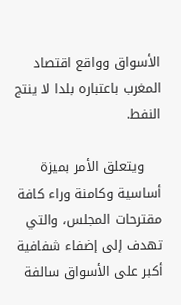الأسواق وواقع اقتصاد المغرب باعتباره بلدا لا ينتج النفط.

    ويتعلق الأمر بميزة أساسية وكامنة وراء كافة مقترحات المجلس، والتي تهدف إلى إضفاء شفافية أكبر على الأسواق سالفة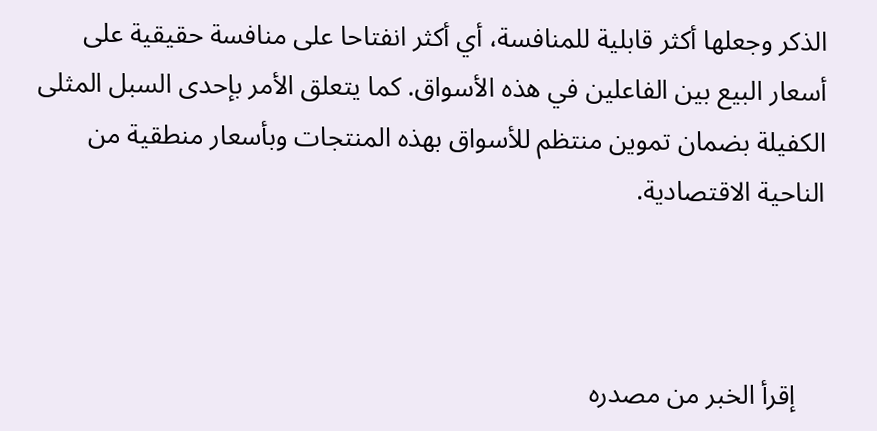الذكر وجعلها أكثر قابلية للمنافسة، أي أكثر انفتاحا على منافسة حقيقية على أسعار البيع بين الفاعلين في هذه الأسواق. كما يتعلق الأمر بإحدى السبل المثلى الكفيلة بضمان تموين منتظم للأسواق بهذه المنتجات وبأسعار منطقية من الناحية الاقتصادية.



    إقرأ الخبر من مصدره